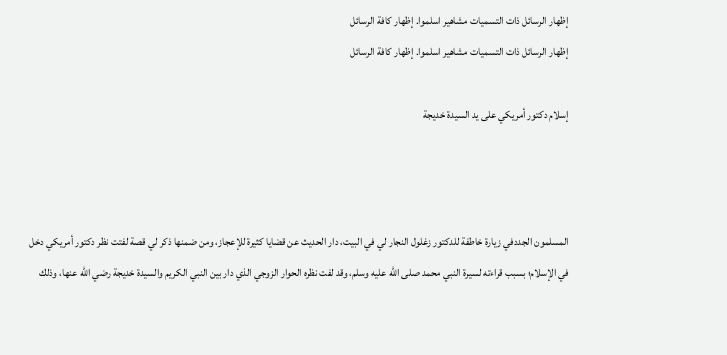إظهار الرسائل ذات التسميات مشاهير اسلموا. إظهار كافة الرسائل
إظهار الرسائل ذات التسميات مشاهير اسلموا. إظهار كافة الرسائل

إسلام دكتور أمريكي على يد السيدة خديجة



المسلمون الجددفي زيارة خاطفة للدكتور زغلول النجار لي في البيت، دار الحديث عن قضايا كثيرة للإعجاز، ومن ضمنها ذكر لي قصة لفتت نظر دكتور أمريكي دخل في الإسلام؛ بسبب قراءته لسيرة النبي محمد صلى الله عليه وسلم، وقد لفت نظره الحوار الزوجي الذي دار بين النبي الكريم والسيدة خديجة رضي الله عنها، وذلك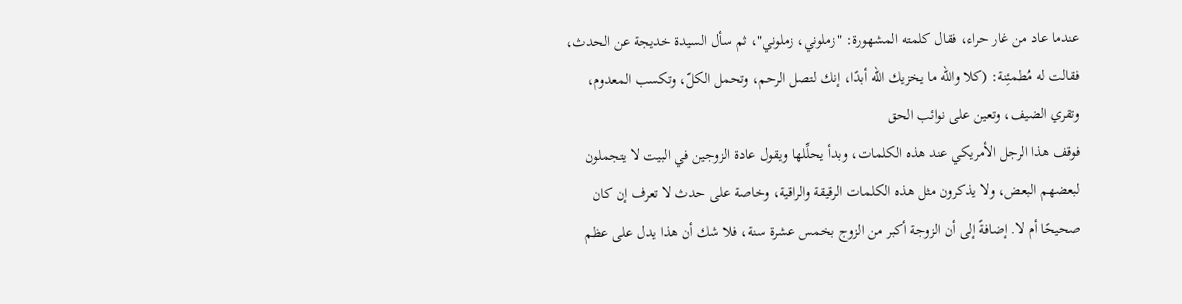عندما عاد من غار حراء، فقال كلمته المشهورة: "زملوني، زملوني"، ثم سأل السيدة خديجة عن الحدث، فقالت له مُطمئِنة: (كلا والله ما يخزيك الله أبدًا، إنك لتصل الرحم، وتحمل الكلّ، وتكسب المعدوم، وتقري الضيف، وتعين على نوائب الحق
فوقف هذا الرجل الأمريكي عند هذه الكلمات، وبدأ يحلِّلها ويقول عادة الزوجين في البيت لا يتجملون لبعضهم البعض، ولا يذكرون مثل هذه الكلمات الرقيقة والراقية، وخاصة على حدث لا تعرف إن كان صحيحًا أم لا. إضافةً إلى أن الزوجة أكبر من الزوج بخمس عشرة سنة، فلا شك أن هذا يدل على عظم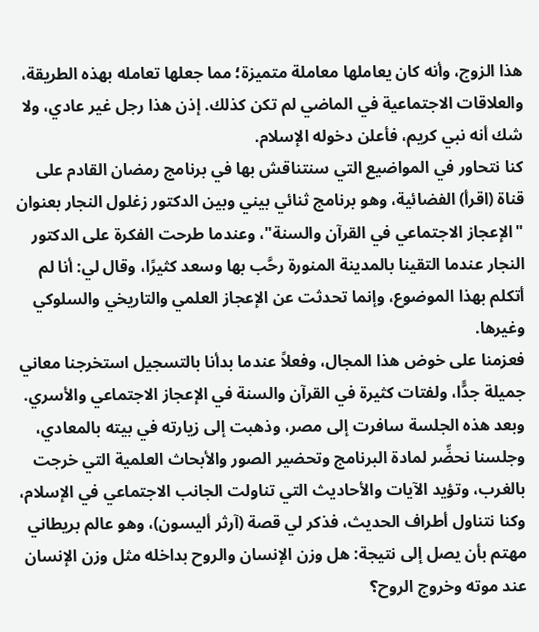هذا الزوج، وأنه كان يعاملها معاملة متميزة؛ مما جعلها تعامله بهذه الطريقة، والعلاقات الاجتماعية في الماضي لم تكن كذلك. إذن هذا رجل غير عادي، ولا شك أنه نبي كريم، فأعلن دخوله الإسلام.
كنا نتحاور في المواضيع التي سنتناقش بها في برنامج رمضان القادم على قناة (اقرأ) الفضائية، وهو برنامج ثنائي بيني وبين الدكتور زغلول النجار بعنوان "الإعجاز الاجتماعي في القرآن والسنة"، وعندما طرحت الفكرة على الدكتور النجار عندما التقينا بالمدينة المنورة رحَّب بها وسعد كثيرًا، وقال لي: أنا لم أتكلم بهذا الموضوع، وإنما تحدثت عن الإعجاز العلمي والتاريخي والسلوكي وغيرها.
فعزمنا على خوض هذا المجال، وفعلاً عندما بدأنا بالتسجيل استخرجنا معاني جميلة جدًّا، ولفتات كثيرة في القرآن والسنة في الإعجاز الاجتماعي والأسري.
وبعد هذه الجلسة سافرت إلى مصر، وذهبت إلى زيارته في بيته بالمعادي، وجلسنا نحضِّر لمادة البرنامج وتحضير الصور والأبحاث العلمية التي خرجت بالغرب، وتؤيد الآيات والأحاديث التي تناولت الجانب الاجتماعي في الإسلام، وكنا نتناول أطراف الحديث، فذكر لي قصة (آرثر أليسون)، وهو عالم بريطاني مهتم بأن يصل إلى نتيجة: هل وزن الإنسان والروح بداخله مثل وزن الإنسان عند موته وخروج الروح؟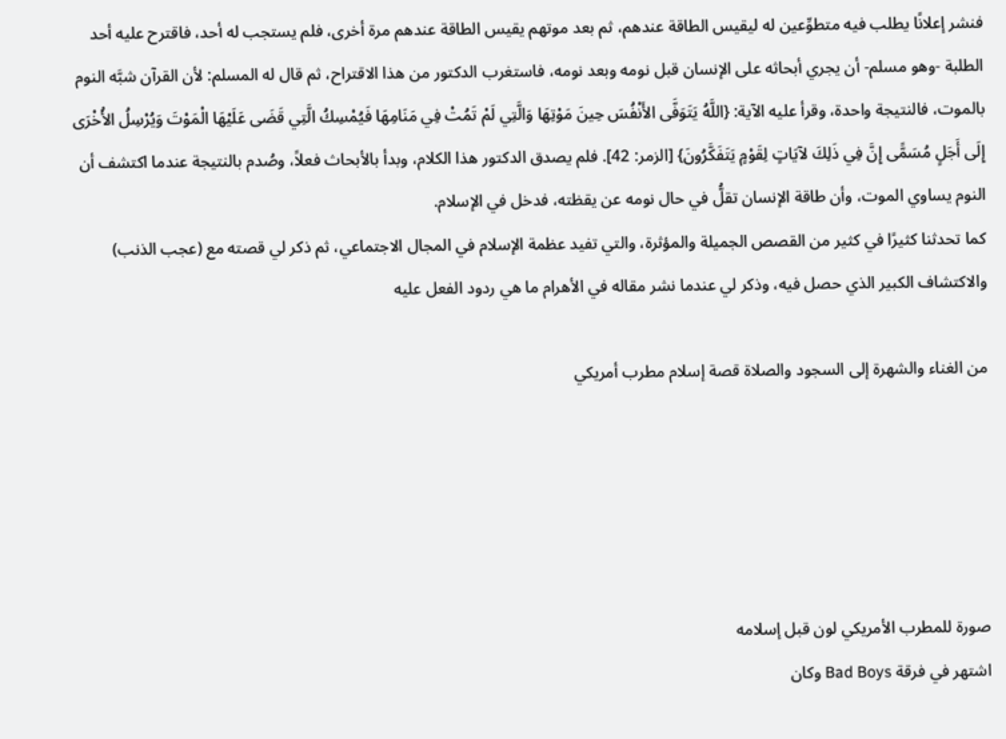فنشر إعلانًا يطلب فيه متطوِّعين له ليقيس الطاقة عندهم، ثم بعد موتهم يقيس الطاقة عندهم مرة أخرى، فلم يستجب له أحد، فاقترح عليه أحد الطلبة -وهو مسلم- أن يجري أبحاثه على الإنسان قبل نومه وبعد نومه، فاستغرب الدكتور من هذا الاقتراح، ثم قال له المسلم: لأن القرآن شبَّه النوم بالموت، فالنتيجة واحدة، وقرأ عليه الآية: {اللَّهُ يَتَوَفَّى الأَنْفُسَ حِينَ مَوْتِهَا وَالَّتِي لَمْ تَمُتْ فِي مَنَامِهَا فَيُمْسِكُ الَّتِي قَضَى عَلَيْهَا الْمَوْتَ وَيُرْسِلُ الأُخْرَى إِلَى أَجَلٍ مُسَمًّى إِنَّ فِي ذَلِكَ لآيَاتٍ لِقَوْمٍ يَتَفَكَّرُونَ} [الزمر: 42]. فلم يصدق الدكتور هذا الكلام، وبدأ بالأبحاث فعلاً، وصُدم بالنتيجة عندما اكتشف أن النوم يساوي الموت، وأن طاقة الإنسان تقلُّ في حال نومه عن يقظته، فدخل في الإسلام.
كما تحدثنا كثيرًا في كثير من القصص الجميلة والمؤثرة، والتي تفيد عظمة الإسلام في المجال الاجتماعي، ثم ذكر لي قصته مع (عجب الذنب) والاكتشاف الكبير الذي حصل فيه، وذكر لي عندما نشر مقاله في الأهرام ما هي ردود الفعل عليه

من الغناء والشهرة إلى السجود والصلاة قصة إسلام مطرب أمريكي





صورة للمطرب الأمريكي لون قبل إسلامه
اشتهر في فرقة Bad Boys وكان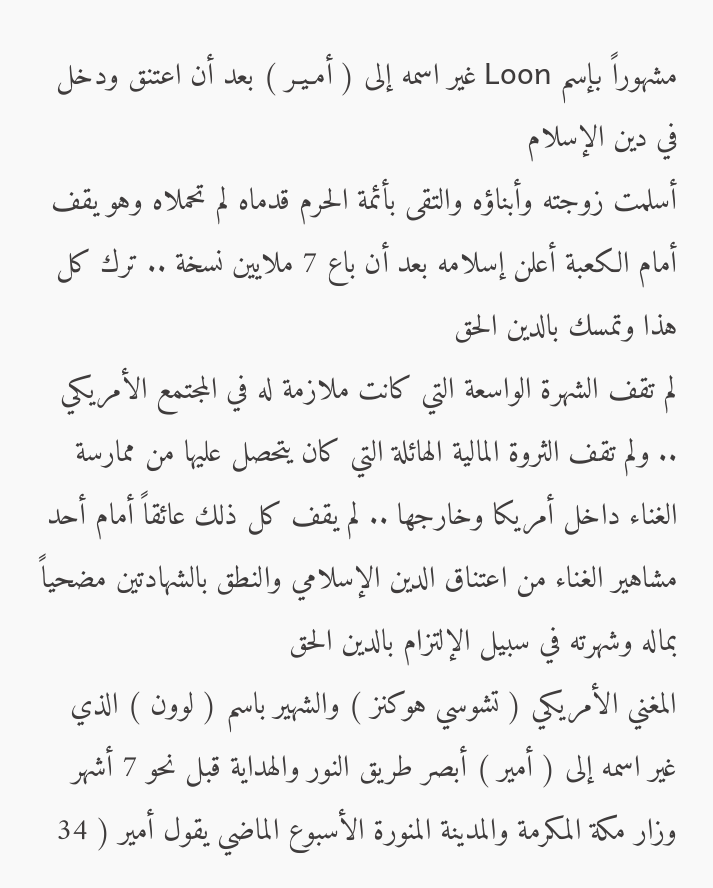مشهوراً بإسم Loon غير اسمه إلى ( أمـيـر ) بعد أن اعتنق ودخل في دين الإسلام
أسلمت زوجته وأبناؤه والتقى بأئمة الحرم قدماه لم تحملاه وهو يقف أمام الكعبة أعلن إسلامه بعد أن باع 7 ملايين نسخة .. ترك كل هذا وتمسك بالدين الحق
لم تقف الشهرة الواسعة التي كانت ملازمة له في المجتمع الأمريكي .. ولم تقف الثروة المالية الهائلة التي كان يتحصل عليها من ممارسة الغناء داخل أمريكا وخارجها .. لم يقف كل ذلك عائقاً أمام أحد مشاهير الغناء من اعتناق الدين الإسلامي والنطق بالشهادتين مضحياً بماله وشهرته في سبيل الإلتزام بالدين الحق
المغني الأمريكي ( تشوسي هوكنز ) والشهير باسم ( لوون ) الذي غير اسمه إلى ( أمير ) أبصر طريق النور والهداية قبل نحو 7 أشهر وزار مكة المكرمة والمدينة المنورة الأسبوع الماضي يقول أمير ( 34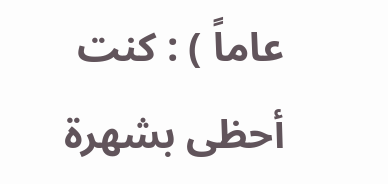عاماً ) : كنت أحظى بشهرة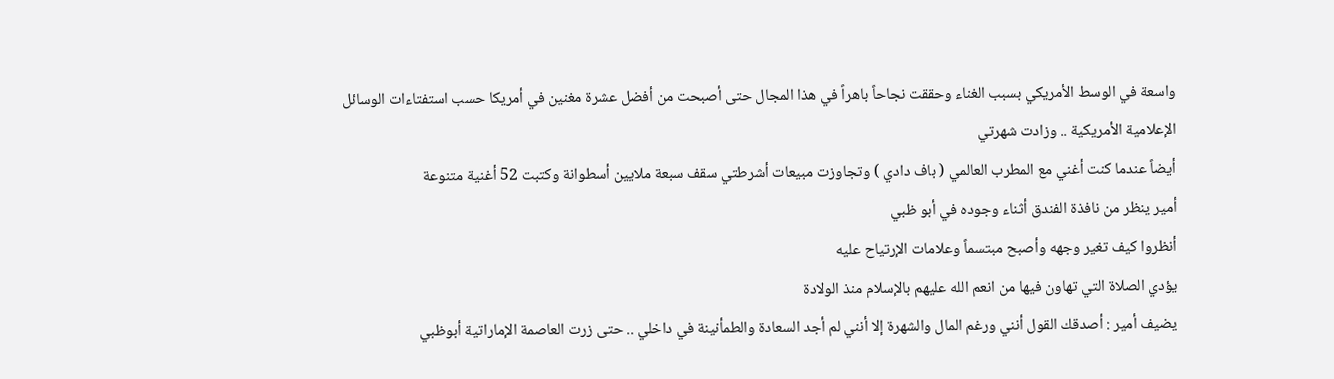واسعة في الوسط الأمريكي بسبب الغناء وحققت نجاحاً باهراً في هذا المجال حتى أصبحت من أفضل عشرة مغنين في أمريكا حسب استفتاءات الوسائل الإعلامية الأمريكية .. وزادت شهرتي
أيضاً عندما كنت أغني مع المطرب العالمي ( باف دادي ) وتجاوزت مبيعات أشرطتي سقف سبعة ملايين أسطوانة وكتبت 52 أغنية متنوعة
أمير ينظر من نافذة الفندق أثناء وجوده في أبو ظبي
أنظروا كيف تغير وجهه وأصبح مبتسماً وعلامات الإرتياح عليه
يؤدي الصلاة التي تهاون فيها من انعم الله عليهم بالإسلام منذ الولادة
يضيف أمير : أصدقك القول أنني ورغم المال والشهرة إلا أنني لم أجد السعادة والطمأنينة في داخلي .. حتى زرت العاصمة الإماراتية أبوظبي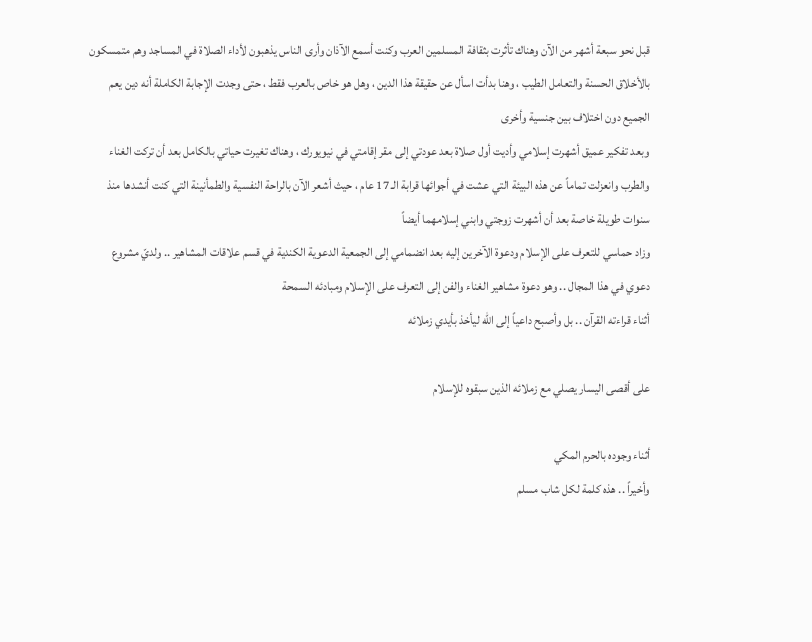قبل نحو سبعة أشهر من الآن وهناك تأثرت بثقافة المسلمين العرب وكنت أسمع الآذان وأرى الناس يذهبون لأداء الصلاة في المساجد وهم متمسكون بالأخلاق الحسنة والتعامل الطيب ، وهنا بدأت اسأل عن حقيقة هذا الدين ، وهل هو خاص بالعرب فقط ، حتى وجدت الإجابة الكاملة أنه دين يعم الجميع دون اختلاف بين جنسية وأخرى
وبعد تفكير عميق أشهرت إسلامي وأديت أول صلاة بعد عودتي إلى مقر إقامتي في نيويورك ، وهناك تغيرت حياتي بالكامل بعد أن تركت الغناء والطرب وانعزلت تماماً عن هذه البيئة التي عشت في أجوائها قرابة الـ 17 عام ، حيث أشعر الآن بالراحة النفسية والطمأنينة التي كنت أنشدها منذ سنوات طويلة خاصة بعد أن أشهرت زوجتي وابني إسلامهما أيضاً
وزاد حماسي للتعرف على الإسلام ودعوة الآخرين إليه بعد انضمامي إلى الجمعية الدعوية الكندية في قسم علاقات المشاهير .. ولديّ مشروع دعوي في هذا المجال .. وهو دعوة مشاهير الغناء والفن إلى التعرف على الإسلام ومبادئه السمحة
أثناء قراءته القرآن .. بل وأصبح داعياً إلى الله ليأخذ بأيدي زملائه

على أقصى اليسار يصلي مع زملائه الذين سبقوه للإسلام

أثناء وجوده بالحرم المكي
وأخيراً .. هذه كلمة لكل شاب مسلم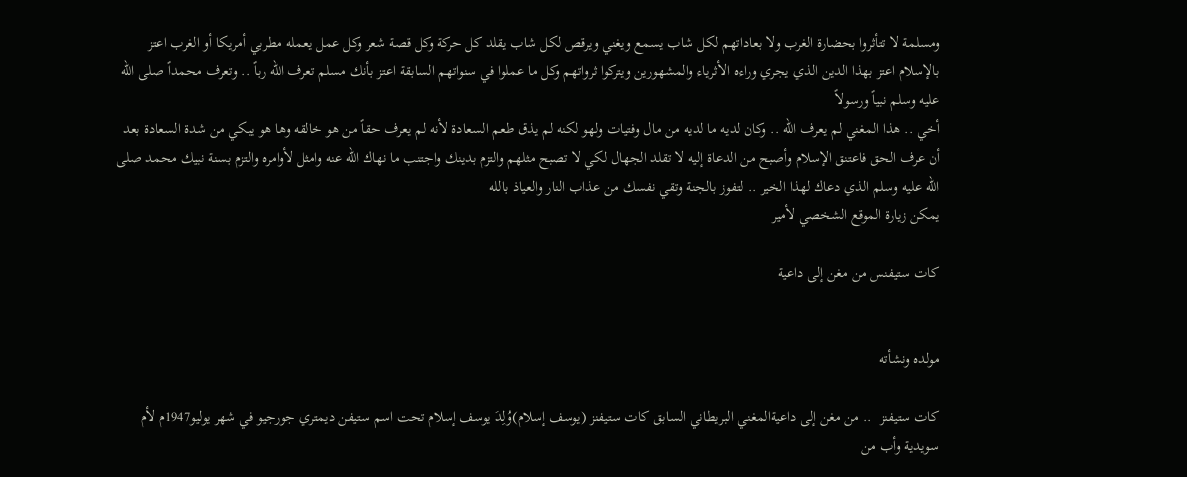ومسلمة لا تتأثروا بحضارة الغرب ولا بعاداتهم لكل شاب يسمع ويغني ويرقص لكل شاب يقلد كل حركة وكل قصة شعر وكل عمل يعمله مطربي أمريكا أو الغرب اعتز بالإسلام اعتز بهذا الدين الذي يجري وراءه الأثرياء والمشهورين ويتركوا ثرواتهم وكل ما عملوا في سنواتهم السابقة اعتز بأنك مسلم تعرف الله رباً .. وتعرف محمداً صلى الله عليه وسلم نبياً ورسولاً
أخي .. هذا المغني لم يعرف الله .. وكان لديه ما لديه من مال وفتيات ولهو لكنه لم يذق طعم السعادة لأنه لم يعرف حقاً من هو خالقه وها هو يبكي من شدة السعادة بعد أن عرف الحق فاعتنق الإسلام وأصبح من الدعاة إليه لا تقلد الجهال لكي لا تصبح مثلهم والتزم بدينك واجتنب ما نهاك الله عنه وامثل لأوامره والتزم بسنة نبيك محمد صلى الله عليه وسلم الذي دعاك لهذا الخير .. لتفوز بالجنة وتقي نفسك من عذاب النار والعياذ بالله
يمكن زيارة الموقع الشخصي لأمير

كات ستيفنس من مغن إلى داعية


مولده ونشأته

كات ستيفنز  .. من مغن إلى داعيةالمغني البريطاني السابق كات ستيفنز (يوسف إسلام)وُلِدَ يوسف إسلام تحت اسم ستيفن ديمتري جورجيو في شهر يوليو1947م لأم سويدية وأب من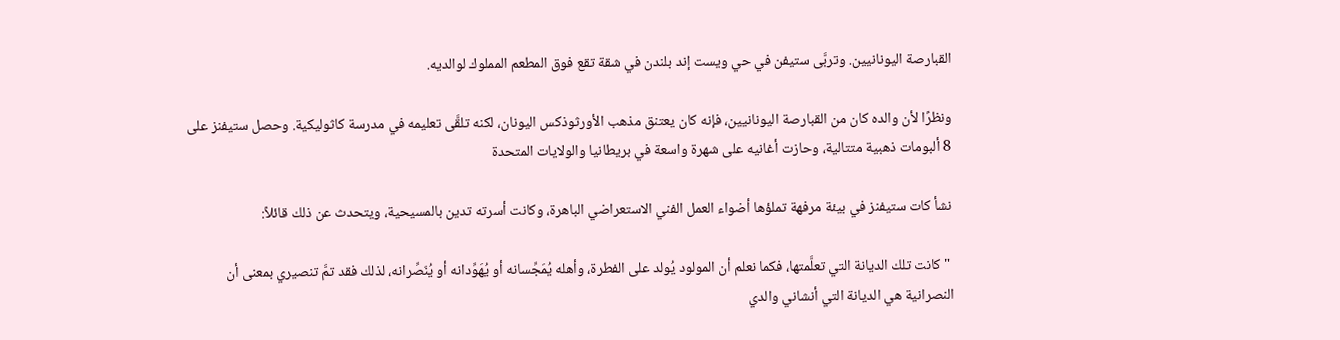القبارصة اليونانيين. وتربَّى ستيفن في حي ويست إند بلندن في شقة تقع فوق المطعم المملوك لوالديه.

ونظرًا لأن والده كان من القبارصة اليونانيين، فإنه كان يعتنق مذهب الأورثوذكس اليونان، لكنه تلقَّى تعليمه في مدرسة كاثوليكية. وحصل ستيفنز على 8 ألبومات ذهبية متتالية، وحازت أغانيه على شهرة واسعة في بريطانيا والولايات المتحدة

نشأ كات ستيفنز في بيئة مرفهة تملؤها أضواء العمل الفني الاستعراضي الباهرة، وكانت أسرته تدين بالمسيحية، ويتحدث عن ذلك قائلاً:

 "كانت تلك الديانة التي تعلَّمتها، فكما نعلم أن المولود يُولد على الفطرة، وأهله يُمَجِّسانه أو يُهَوِّدانه أو يُنَصِّرانه، لذلك فقد تمَّ تنصيري بمعنى أن النصرانية هي الديانة التي أنشاني والدي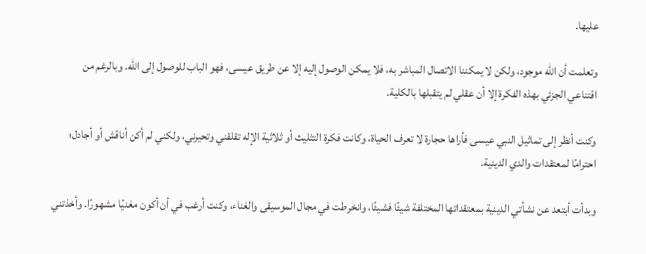عليها.

وتعلمت أن الله موجود، ولكن لا يمكننا الاتصال المباشر به، فلا يمكن الوصول إليه إلا عن طريق عيسى، فهو الباب للوصول إلى الله. وبالرغم من اقتناعي الجزئي بهذه الفكرة إلا أن عقلي لم يتقبلها بالكلية.

وكنت أنظر إلى تماثيل النبي عيسى فأراها حجارة لا تعرف الحياة، وكانت فكرة التثليث أو ثلاثية الإله تقلقني وتحيرني، ولكني لم أكن أناقش أو أجادل؛ احترامًا لمعتقدات والدي الدينية.

وبدأت أبتعد عن نشأتي الدينية بمعتقداتها المختلفة شيئًا فشيئًا، وانخرطت في مجال الموسيقى والغناء، وكنت أرغب في أن أكون مغنيًا مشهورًا. وأخذتني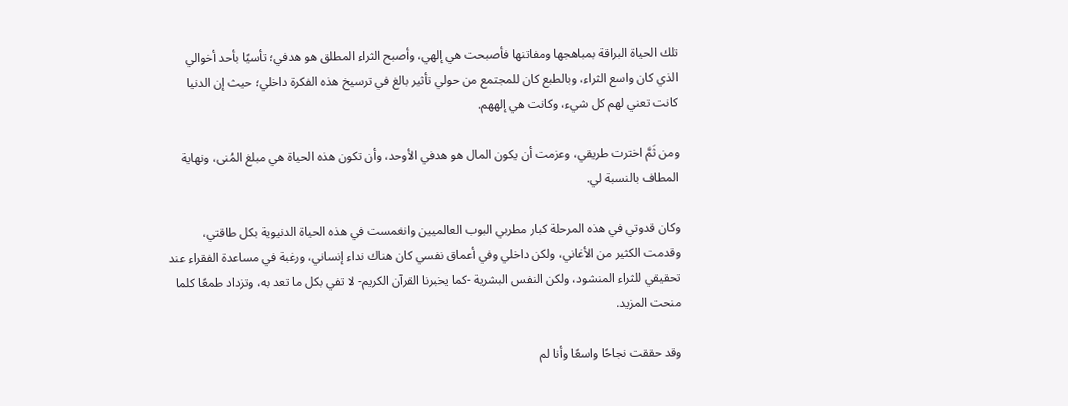تلك الحياة البراقة بمباهجها ومفاتنها فأصبحت هي إلهي، وأصبح الثراء المطلق هو هدفي؛ تأسيًا بأحد أخوالي الذي كان واسع الثراء، وبالطبع كان للمجتمع من حولي تأثير بالغ في ترسيخ هذه الفكرة داخلي؛ حيث إن الدنيا كانت تعني لهم كل شيء، وكانت هي إلههم.

ومن ثَمَّ اخترت طريقي، وعزمت أن يكون المال هو هدفي الأوحد، وأن تكون هذه الحياة هي مبلغ المُنى، ونهاية المطاف بالنسبة لي.

وكان قدوتي في هذه المرحلة كبار مطربي البوب العالميين وانغمست في هذه الحياة الدنيوية بكل طاقتي، وقدمت الكثير من الأغاني، ولكن داخلي وفي أعماق نفسي كان هناك نداء إنساني، ورغبة في مساعدة الفقراء عند تحقيقي للثراء المنشود، ولكن النفس البشرية -كما يخبرنا القرآن الكريم- لا تفي بكل ما تعد به، وتزداد طمعًا كلما منحت المزيد.

وقد حققت نجاحًا واسعًا وأنا لم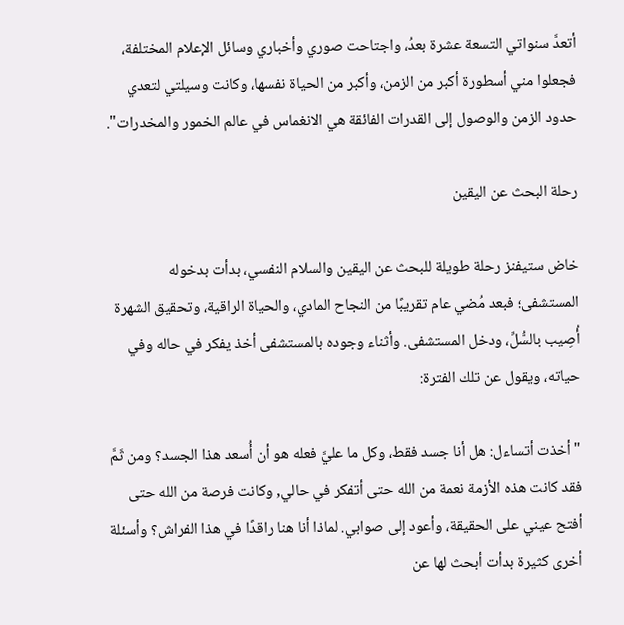أتعدَّ سنواتي التسعة عشرة بعدُ، واجتاحت صوري وأخباري وسائل الإعلام المختلفة، فجعلوا مني أسطورة أكبر من الزمن، وأكبر من الحياة نفسها، وكانت وسيلتي لتعدي حدود الزمن والوصول إلى القدرات الفائقة هي الانغماس في عالم الخمور والمخدرات".

رحلة البحث عن اليقين

خاض ستيفنز رحلة طويلة للبحث عن اليقين والسلام النفسي، بدأت بدخوله المستشفى؛ فبعد مُضي عام تقريبًا من النجاح المادي، والحياة الراقية، وتحقيق الشهرة أُصِيب بالسُّلِّ، ودخل المستشفى. وأثناء وجوده بالمستشفى أخذ يفكر في حاله وفي حياته، ويقول عن تلك الفترة:

"أخذت أتساءل: هل أنا جسد فقط، وكل ما عليَّ فعله هو أن أُسعد هذا الجسد؟ ومن ثَمَّ فقد كانت هذه الأزمة نعمة من الله حتى أتفكر في حالي, وكانت فرصة من الله حتى أفتح عيني على الحقيقة، وأعود إلى صوابي. لماذا أنا هنا راقدًا في هذا الفراش؟ وأسئلة أخرى كثيرة بدأت أبحث لها عن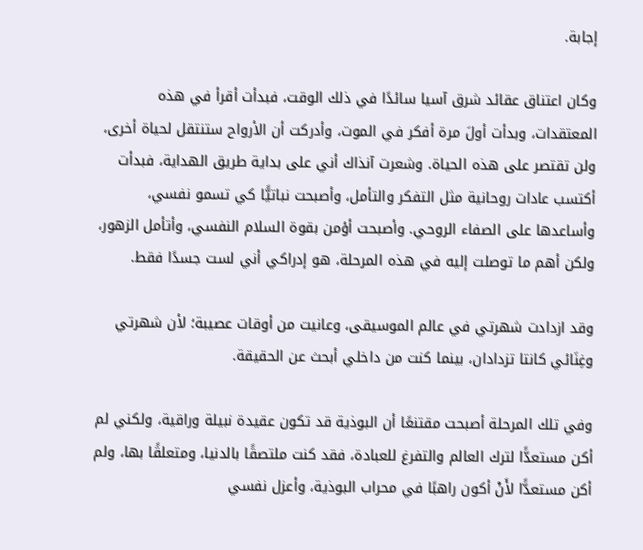إجابة.

وكان اعتناق عقائد شرق آسيا سائدًا في ذلك الوقت، فبدأت أقرأ في هذه المعتقدات، وبدأت أولَ مرة أفكر في الموت، وأدركت أن الأرواح ستنتقل لحياة أخرى، ولن تقتصر على هذه الحياة‍‍‍‍‍. وشعرت آنذاك أني على بداية طريق الهداية، فبدأت أكتسب عادات روحانية مثل التفكر والتأمل، وأصبحت نباتيًّا كي تسمو نفسي، وأساعدها على الصفاء الروحي. وأصبحت أؤمن بقوة السلام النفسي، وأتأمل الزهور، ولكن أهم ما توصلت إليه في هذه المرحلة، هو إدراكي أني لست جسدًا فقط.

وقد ازدادت شهرتي في عالم الموسيقى، وعانيت من أوقات عصيبة؛ لأن شهرتي وغِنَائي كانتا تزدادان، بينما كنت من داخلي أبحث عن الحقيقة.

وفي تلك المرحلة أصبحت مقتنعًا أن البوذية قد تكون عقيدة نبيلة وراقية، ولكني لم أكن مستعدًّا لترك العالم والتفرغ للعبادة، فقد كنت ملتصقًا بالدنيا، ومتعلقًا بها، ولم أكن مستعدًّا لأَنْ أكون راهبًا في محراب البوذية، وأعزل نفسي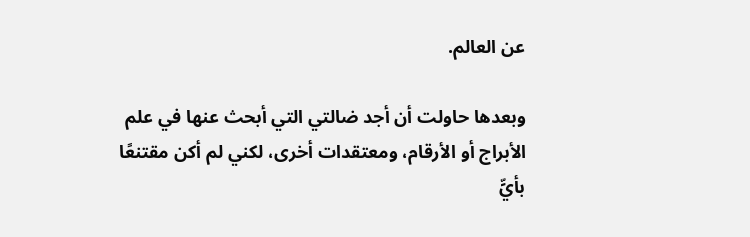عن العالم.

وبعدها حاولت أن أجد ضالتي التي أبحث عنها في علم الأبراج أو الأرقام، ومعتقدات أخرى، لكني لم أكن مقتنعًا بأيٍّ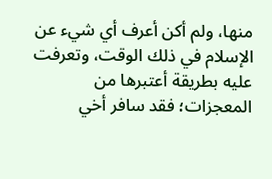منها، ولم أكن أعرف أي شيء عن الإسلام في ذلك الوقت، وتعرفت عليه بطريقة أعتبرها من المعجزات؛ فقد سافر أخي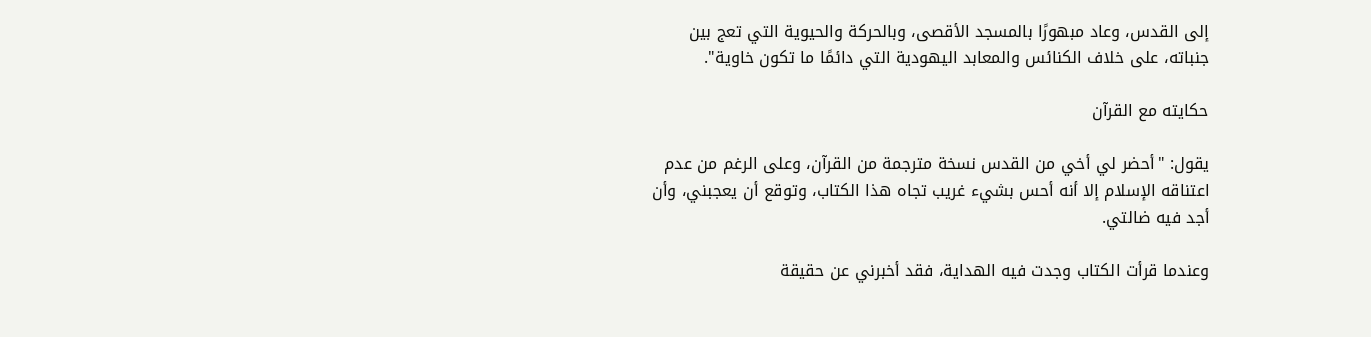إلى القدس، وعاد مبهورًا بالمسجد الأقصى، وبالحركة والحيوية التي تعج بين جنباته، على خلاف الكنائس والمعابد اليهودية التي دائمًا ما تكون خاوية".

حكايته مع القرآن

يقول: "أحضر لي أخي من القدس نسخة مترجمة من القرآن، وعلى الرغم من عدم اعتناقه الإسلام إلا أنه أحس بشيء غريب تجاه هذا الكتاب، وتوقع أن يعجبني، وأن أجد فيه ضالتي.

وعندما قرأت الكتاب وجدت فيه الهداية، فقد أخبرني عن حقيقة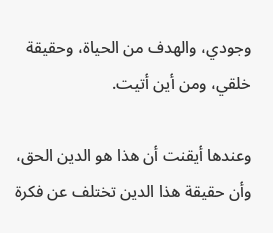وجودي، والهدف من الحياة، وحقيقة خلقي، ومن أين أتيت.

وعندها أيقنت أن هذا هو الدين الحق، وأن حقيقة هذا الدين تختلف عن فكرة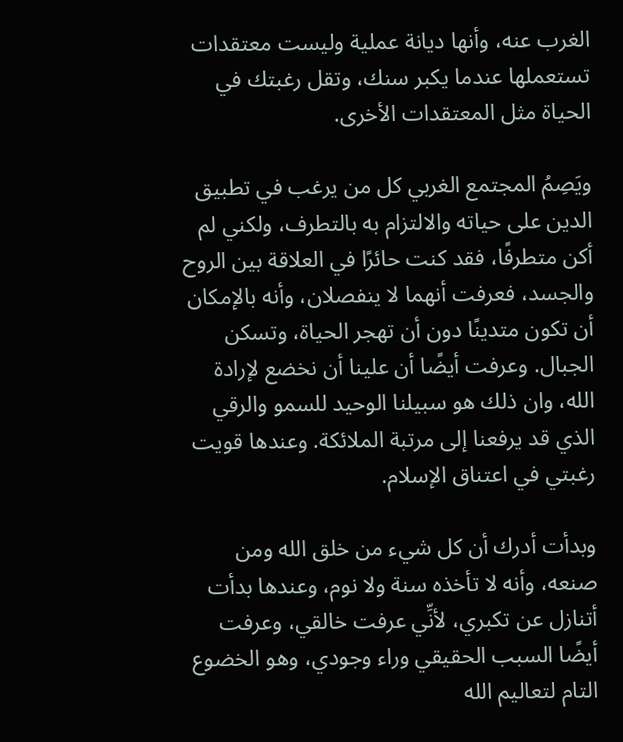الغرب عنه، وأنها ديانة عملية وليست معتقدات تستعملها عندما يكبر سنك، وتقل رغبتك في الحياة مثل المعتقدات الأخرى.

ويَصِمُ المجتمع الغربي كل من يرغب في تطبيق الدين على حياته والالتزام به بالتطرف، ولكني لم أكن متطرفًا، فقد كنت حائرًا في العلاقة بين الروح والجسد، فعرفت أنهما لا ينفصلان، وأنه بالإمكان أن تكون متدينًا دون أن تهجر الحياة، وتسكن الجبال. وعرفت أيضًا أن علينا أن نخضع لإرادة الله، وان ذلك هو سبيلنا الوحيد للسمو والرقي الذي قد يرفعنا إلى مرتبة الملائكة. وعندها قويت رغبتي في اعتناق الإسلام.

وبدأت أدرك أن كل شيء من خلق الله ومن صنعه، وأنه لا تأخذه سنة ولا نوم، وعندها بدأت أتنازل عن تكبري، لأنِّي عرفت خالقي، وعرفت أيضًا السبب الحقيقي وراء وجودي، وهو الخضوع التام لتعاليم الله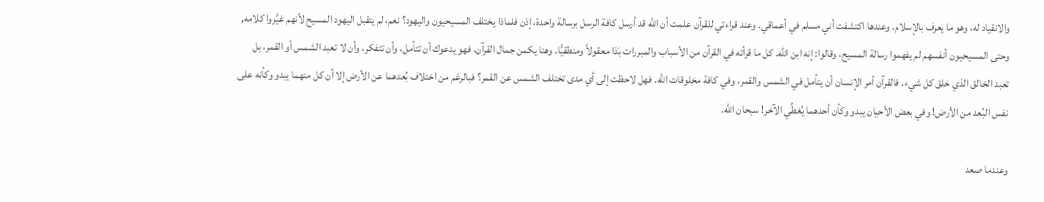والانقياد له، وهو ما يعرف بالإسلام. وعندها اكتشفت أني مسلم في أعماقي. وعند قراءتي للقرآن علمت أن الله قد أرسل كافة الرسل برسالة واحدة، إذن فلماذا يختلف المسيحيون واليهود؟ نعم، لم يتقبل اليهود المسيح لأنهم غيَّروا كلامه, وحتى المسيحيون أنفسهم لم يفهموا رسالة المسيح، وقالوا: إنه ابن الله. كل ما قرأته في القرآن من الأسباب والمبررات بَدَا معقولاً ومنطقيًّا. وهنا يكمن جمال القرآن، فهو يدعوك أن تتأمل، وأن تتفكر، وأن لا تعبد الشمس أو القمر، بل تعبد الخالق الذي خلق كل شيء. فالقرآن أمر الإنسان أن يتأمل في الشمس والقمر، وفي كافة مخلوقات الله. فهل لاحظت إلى أي مدى تختلف الشمس عن القمر؟ فبالرغم من اختلاف بُعدهما عن الأرض إلا أن كل منهما يبدو وكأنه على نفس البُعد من الأرض! وفي بعض الأحيان يبدو وكأن أحدهما يُغطِّي الآخر! سبحان الله.

وعندما صعد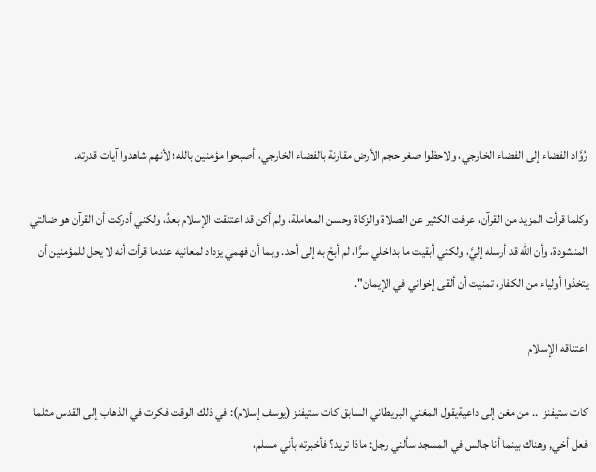رُوَّاد الفضاء إلى الفضاء الخارجي، ولاحظوا صغر حجم الأرض مقارنة بالفضاء الخارجي، أصبحوا مؤمنين بالله؛ لأنهم شاهدوا آيات قدرته.

وكلما قرأت المزيد من القرآن، عرفت الكثير عن الصلاة والزكاة وحسن المعاملة، ولم أكن قد اعتنقت الإسلام بعدُ، ولكني أدركت أن القرآن هو ضالتي المنشودة، وأن الله قد أرسله إليَّ، ولكني أبقيت ما بداخلي سرًّا، لم أبحْ به إلى أحد. وبما أن فهمي يزداد لمعانيه عندما قرأت أنه لا يحل للمؤمنين أن يتخذوا أولياء من الكفار، تمنيت أن ألقى إخواني في الإيمان".

اعتناقه الإسلام

كات ستيفنز  .. من مغن إلى داعيةيقول المغني البريطاني السابق كات ستيفنز (يوسف إسلام): في ذلك الوقت فكرت في الذهاب إلى القدس مثلما فعل أخي, وهناك بينما أنا جالس في المسجد سألني رجل: ماذا تريد؟ فأخبرته بأني مسلم،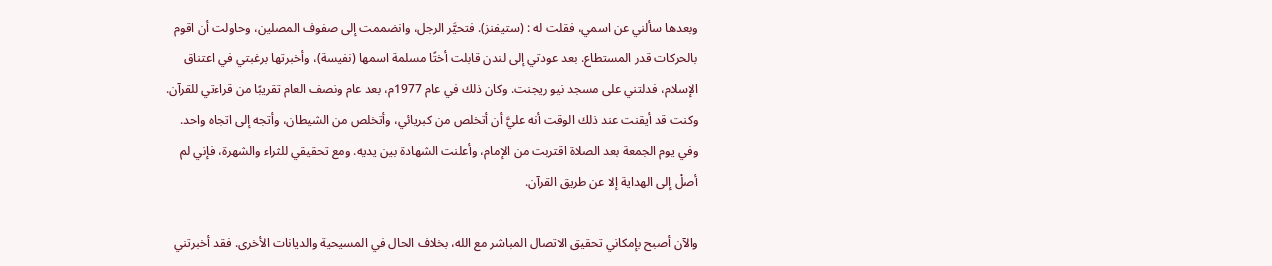وبعدها سألني عن اسمي، فقلت له : (ستيفنز). فتحيَّر الرجل، وانضممت إلى صفوف المصلين، وحاولت أن اقوم بالحركات قدر المستطاع. بعد عودتي إلى لندن قابلت أختًا مسلمة اسمها (نفيسة)، وأخبرتها برغبتي في اعتناق الإسلام، فدلتني على مسجد نيو ريجنت. وكان ذلك في عام 1977م، بعد عام ونصف العام تقريبًا من قراءتي للقرآن. وكنت قد أيقنت عند ذلك الوقت أنه عليَّ أن أتخلص من كبريائي، وأتخلص من الشيطان، وأتجه إلى اتجاه واحد. وفي يوم الجمعة بعد الصلاة اقتربت من الإمام، وأعلنت الشهادة بين يديه. ومع تحقيقي للثراء والشهرة، فإني لم أصلْ إلى الهداية إلا عن طريق القرآن.

والآن أصبح بإمكاني تحقيق الاتصال المباشر مع الله، بخلاف الحال في المسيحية والديانات الأخرى. فقد أخبرتني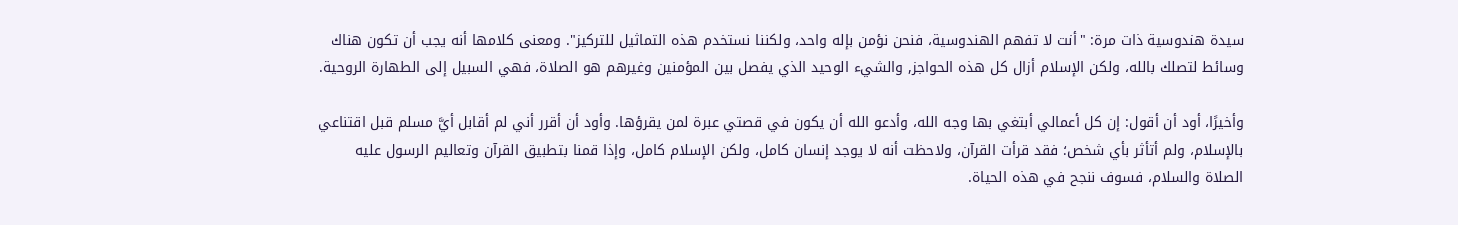سيدة هندوسية ذات مرة: "أنت لا تفهم الهندوسية، فنحن نؤمن بإله واحد، ولكننا نستخدم هذه التماثيل للتركيز". ومعنى كلامها أنه يجب أن تكون هناك وسائط لتصلك بالله، ولكن الإسلام أزال كل هذه الحواجز, والشيء الوحيد الذي يفصل بين المؤمنين وغيرهم هو الصلاة، فهي السبيل إلى الطهارة الروحية.

وأخيرًا، أود أن أقول: إن كل أعمالي أبتغي بها وجه الله، وأدعو الله أن يكون في قصتي عبرة لمن يقرؤها. وأود أن أقرر أني لم أقابل أيَّ مسلم قبل اقتناعي بالإسلام، ولم أتأثر بأي شخص؛ فقد قرأت القرآن، ولاحظت أنه لا يوجد إنسان كامل، ولكن الإسلام كامل، وإذا قمنا بتطبيق القرآن وتعاليم الرسول عليه الصلاة والسلام، فسوف ننجح في هذه الحياة.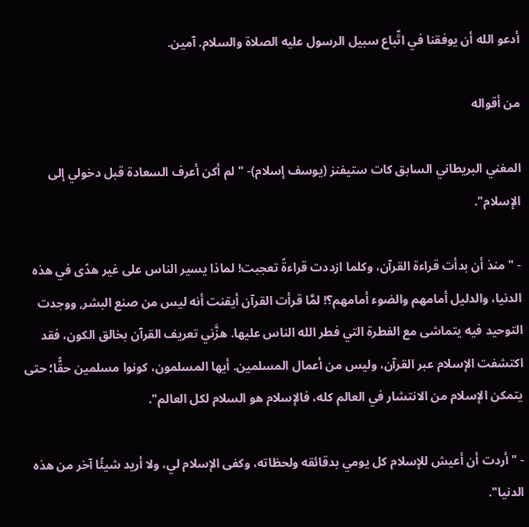أدعو الله أن يوفقنا في اتِّباع سبيل الرسول عليه الصلاة والسلام. آمين.

من أقواله

المغني البريطاني السابق كات ستيفنز (يوسف إسلام)- "لم أكن أعرف السعادة قبل دخولي إلى الإسلام".

- "منذ أن بدأت قراءة القرآن، وكلما ازددت قراءةً تعجبت! لماذا يسير الناس على غير هدًى في هذه الدنيا، والدليل أمامهم والضوء أمامهم؟! لمَّا قرأت القرآن أيقنت أنه ليس من صنع البشر, ووجدت التوحيد فيه يتماشى مع الفطرة التي فطر الله الناس عليها. هزَّني تعريف القرآن بخالق الكون، فقد اكتشفت الإسلام عبر القرآن، وليس من أعمال المسلمين. أيها المسلمون، كونوا مسلمين حقًّا؛ حتى يتمكن الإسلام من الانتشار في العالم كله، فالإسلام هو السلام لكل العالم".

- "أردت أن أعيش للإسلام كل يومي بدقائقه ولحظاته، وكفى الإسلام لي، ولا أريد شيئًا آخر من هذه الدنيا".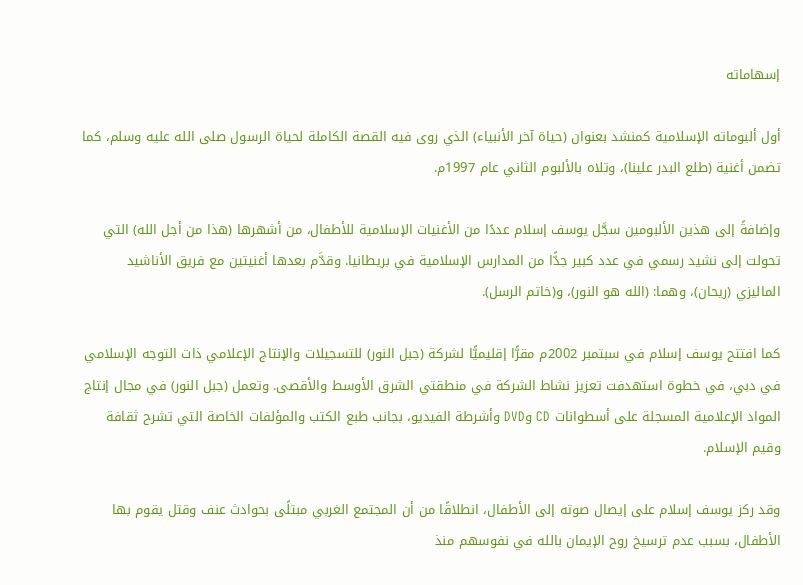إسهاماته

أول ألبوماته الإسلامية كمنشد بعنوان (حياة آخر الأنبياء) الذي روى فيه القصة الكاملة لحياة الرسول صلى الله عليه وسلم، كما تضمن أغنية (طلع البدر علينا)، وتلاه بالألبوم الثاني عام 1997م.

وإضافةً إلى هذين الألبومين سجَّل يوسف إسلام عددًا من الأغنيات الإسلامية للأطفال، من أشهرها (هذا من أجل الله) التي تحولت إلى نشيد رسمي في عدد كبير جدًّا من المدارس الإسلامية في بريطانيا. وقدَّم بعدها أغنيتين مع فريق الأناشيد الماليزي (ريحان)، وهما: (الله هو النور)، و(خاتم الرسل).

كما افتتح يوسف إسلام في سبتمبر 2002م مقرًّا إقليميًّا لشركة (جبل النور) للتسجيلات والإنتاج الإعلامي ذات التوجه الإسلامي في دبي، في خطوة استهدفت تعزيز نشاط الشركة في منطقتي الشرق الأوسط والأقصى. وتعمل (جبل النور) في مجال إنتاج المواد الإعلامية المسجلة على أسطوانات CD وDVD وأشرطة الفيديو، بجانب طبع الكتب والمؤلفات الخاصة التي تشرح ثقافة وقيم الإسلام.

وقد ركز يوسف إسلام على إيصال صوته إلى الأطفال، انطلاقًا من أن المجتمع الغربي مبتلًى بحوادث عنف وقتل يقوم بها الأطفال، بسبب عدم ترسيخ روح الإيمان بالله في نفوسهم منذ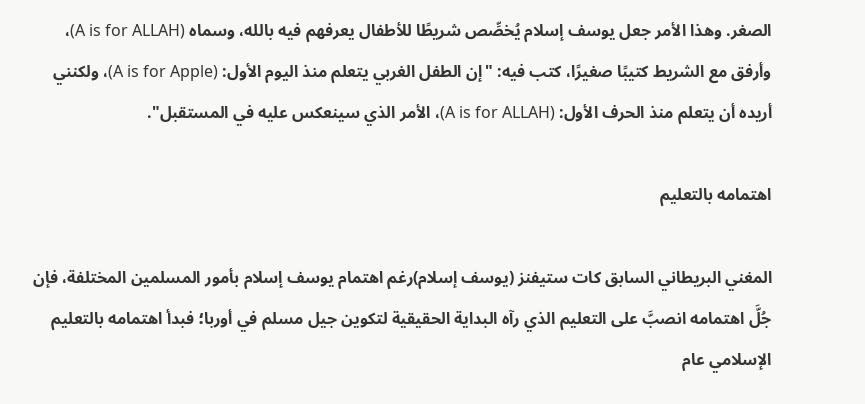الصغر. وهذا الأمر جعل يوسف إسلام يُخصِّص شريطًا للأطفال يعرفهم فيه بالله، وسماه (A is for ALLAH)، وأرفق مع الشريط كتيبًا صغيرًا، كتب فيه: "إن الطفل الغربي يتعلم منذ اليوم الأول: (A is for Apple)، ولكنني أريده أن يتعلم منذ الحرف الأول: (A is for ALLAH)، الأمر الذي سينعكس عليه في المستقبل".

اهتمامه بالتعليم

المغني البريطاني السابق كات ستيفنز (يوسف إسلام)رغم اهتمام يوسف إسلام بأمور المسلمين المختلفة، فإن جُلَّ اهتمامه انصبَّ على التعليم الذي رآه البداية الحقيقية لتكوين جيل مسلم في أوربا؛ فبدأ اهتمامه بالتعليم الإسلامي عام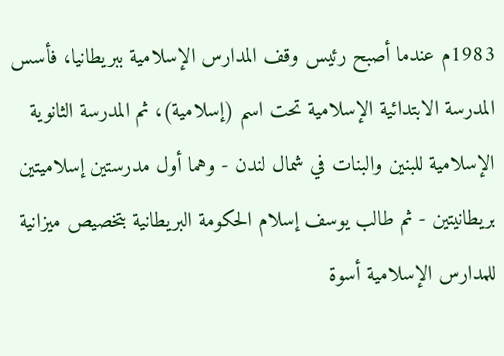1983م عندما أصبح رئيس وقف المدارس الإسلامية ببريطانيا، فأسس المدرسة الابتدائية الإسلامية تحت اسم (إسلامية)، ثم المدرسة الثانوية الإسلامية للبنين والبنات في شمال لندن - وهما أول مدرستين إسلاميتين بريطانيتين - ثم طالب يوسف إسلام الحكومة البريطانية بتخصيص ميزانية للمدارس الإسلامية أسوة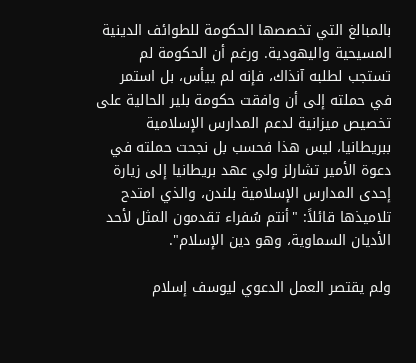بالمبالغ التي تخصصها الحكومة للطوائف الدينية المسيحية واليهودية. ورغم أن الحكومة لم تستجب لطلبه آنذاك، فإنه لم ييأس، بل استمر في حملته إلى أن وافقت حكومة بلير الحالية على تخصيص ميزانية لدعم المدارس الإسلامية ببريطانيا، ليس هذا فحسب بل نجحت حملته في دعوة الأمير تشارلز ولي عهد بريطانيا إلى زيارة إحدى المدارس الإسلامية بلندن، والذي امتدح تلاميذها قائلاً: "أنتم سُفراء تقدمون المثل لأحد الأديان السماوية، وهو دين الإسلام".

ولم يقتصر العمل الدعوي ليوسف إسلام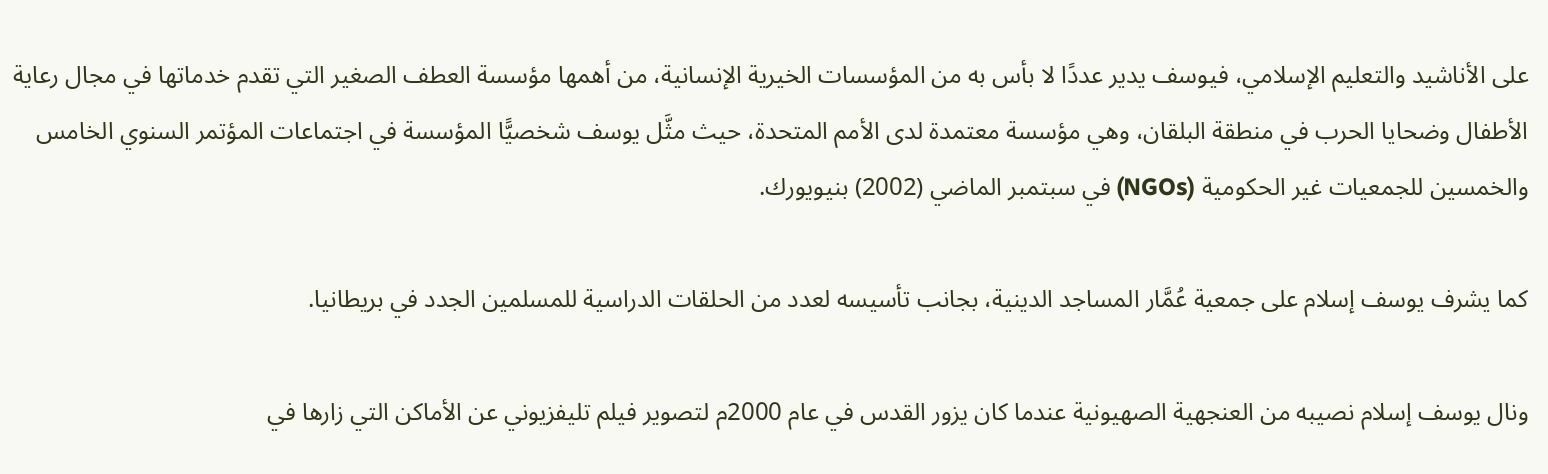على الأناشيد والتعليم الإسلامي، فيوسف يدير عددًا لا بأس به من المؤسسات الخيرية الإنسانية، من أهمها مؤسسة العطف الصغير التي تقدم خدماتها في مجال رعاية الأطفال وضحايا الحرب في منطقة البلقان، وهي مؤسسة معتمدة لدى الأمم المتحدة، حيث مثَّل يوسف شخصيًّا المؤسسة في اجتماعات المؤتمر السنوي الخامس والخمسين للجمعيات غير الحكومية (NGOs) في سبتمبر الماضي (2002) بنيويورك.

كما يشرف يوسف إسلام على جمعية عُمَّار المساجد الدينية، بجانب تأسيسه لعدد من الحلقات الدراسية للمسلمين الجدد في بريطانيا.

ونال يوسف إسلام نصيبه من العنجهية الصهيونية عندما كان يزور القدس في عام 2000م لتصوير فيلم تليفزيوني عن الأماكن التي زارها في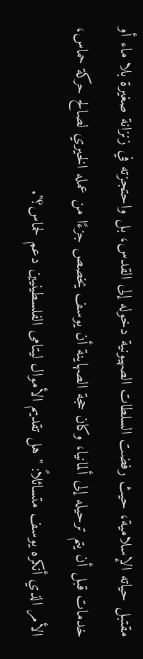مقتبل حياته الإسلامية، حيث رفضت السلطات الصهيونية دخوله إلى القدس، بل واحتجزته في زنزانة صغيرة بلا ماء أو خدمات قبل أن يتم ترحيله إلى ألمانيا، وكان حجة الصهاينة أن يوسف يخصص جزءًا من عمله الخيري لصالح حركة حماس، الأمر الذي أنكره يوسف متسائلاً: "هل تقديم الأموال ليتامى الفلسطينيين دعم لحماس؟".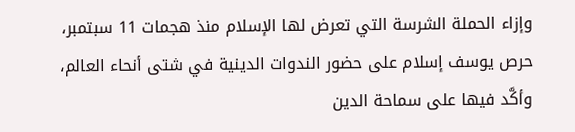وإزاء الحملة الشرسة التي تعرض لها الإسلام منذ هجمات 11 سبتمبر، حرص يوسف إسلام على حضور الندوات الدينية في شتى أنحاء العالم، وأكَّد فيها على سماحة الدين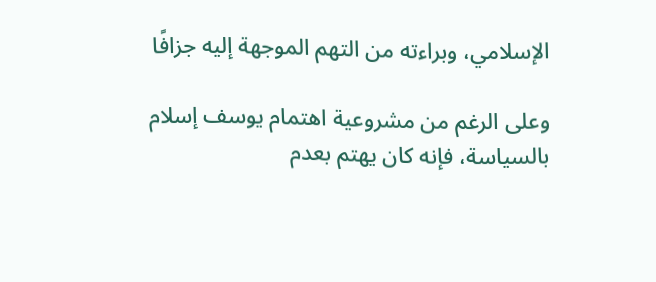الإسلامي، وبراءته من التهم الموجهة إليه جزافًا

وعلى الرغم من مشروعية اهتمام يوسف إسلام بالسياسة، فإنه كان يهتم بعدم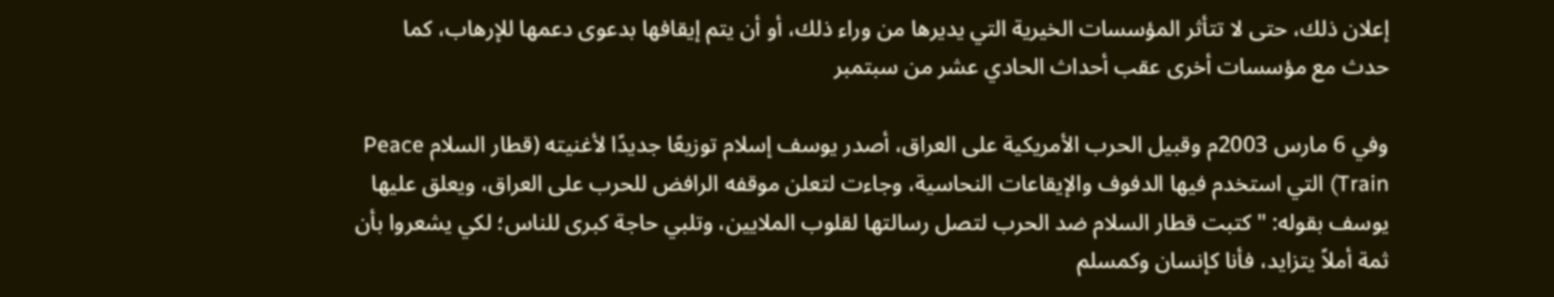إعلان ذلك، حتى لا تتأثر المؤسسات الخيرية التي يديرها من وراء ذلك، أو أن يتم إيقافها بدعوى دعمها للإرهاب، كما حدث مع مؤسسات أخرى عقب أحداث الحادي عشر من سبتمبر

وفي 6 مارس 2003م وقبيل الحرب الأمريكية على العراق، أصدر يوسف إسلام توزيعًا جديدًا لأغنيته (قطار السلام Peace Train) التي استخدم فيها الدفوف والإيقاعات النحاسية، وجاءت لتعلن موقفه الرافض للحرب على العراق، ويعلق عليها يوسف بقوله: "كتبت قطار السلام ضد الحرب لتصل رسالتها لقلوب الملايين، وتلبي حاجة كبرى للناس؛ لكي يشعروا بأن ثمة أملاً يتزايد، فأنا كإنسان وكمسلم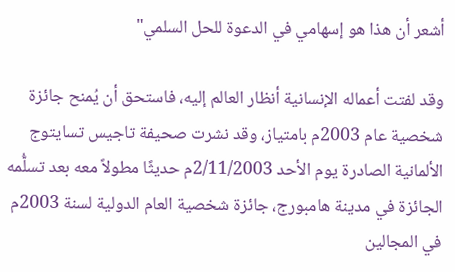أشعر أن هذا هو إسهامي في الدعوة للحل السلمي"

وقد لفتت أعماله الإنسانية أنظار العالم إليه، فاستحق أن يُمنح جائزة شخصية عام 2003م بامتياز، وقد نشرت صحيفة تاجيس تسايتوج الألمانية الصادرة يوم الأحد 2/11/2003م حديثًا مطولاً معه بعد تسلُّمه الجائزة في مدينة هامبورج، جائزة شخصية العام الدولية لسنة 2003م في المجالين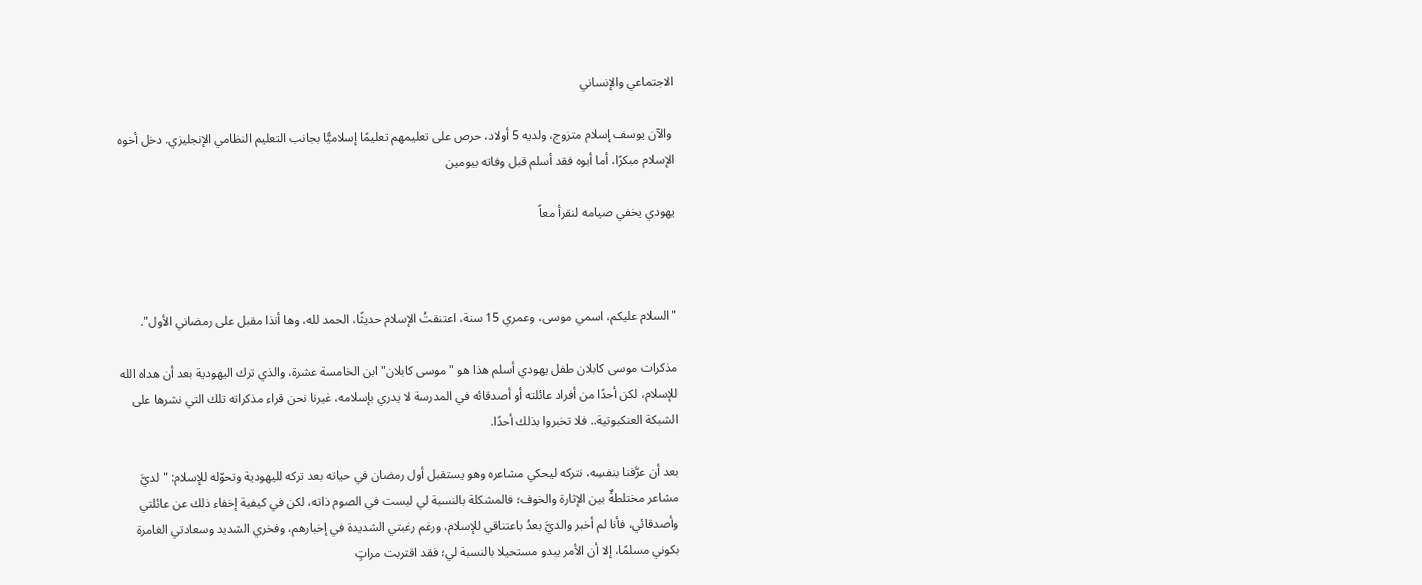الاجتماعي والإنساني

 والآن يوسف إسلام متزوج، ولديه 5 أولاد، حرص على تعليمهم تعليمًا إسلاميًّا بجانب التعليم النظامي الإنجليزي. دخل أخوه الإسلام مبكرًا، أما أبوه فقد أسلم قبل وفاته بيومين

يهودي يخفي صيامه لنقرأ معاً



"السلام عليكم، اسمي موسى، وعمري 15 سنة، اعتنقتُ الإسلام حديثًا، الحمد لله، وها أنذا مقبل على رمضاني الأول".

مذكرات موسى كابلان طفل يهودي أسلم هذا هو "موسى كابلان" ابن الخامسة عشرة، والذي ترك اليهودية بعد أن هداه الله للإسلام، لكن أحدًا من أفراد عائلته أو أصدقائه في المدرسة لا يدري بإسلامه، غيرنا نحن قراء مذكراته تلك التي نشرها على الشبكة العنكبوتية.. فلا تخبروا بذلك أحدًا.

بعد أن عرَّفنا بنفسِه، نتركه ليحكي مشاعره وهو يستقبل أول رمضان في حياته بعد تركه لليهودية وتحوّله للإسلام: "لديَّ مشاعر مختلطةٌ بين الإثارة والخوف؛ فالمشكلة بالنسبة لي ليست في الصوم ذاته، لكن في كيفية إخفاء ذلك عن عائلتي وأصدقائي، فأنا لم أخبر والديَّ بعدُ باعتناقي للإسلام، ورغم رغبتي الشديدة في إخبارهم، وفخري الشديد وسعادتي الغامرة بكوني مسلمًا، إلا أن الأمر يبدو مستحيلا بالنسبة لي؛ فقد اقتربت مراتٍ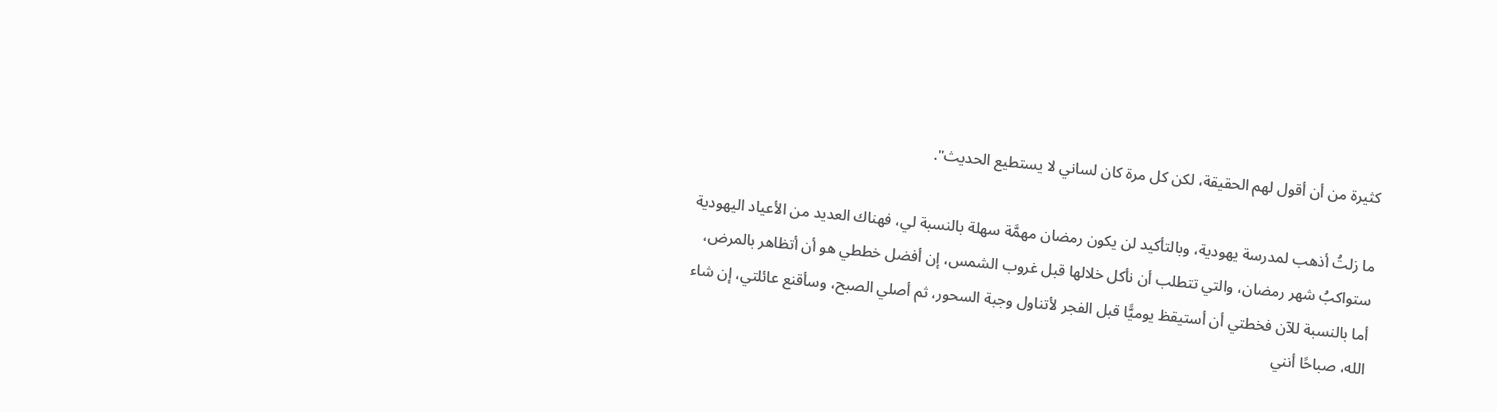كثيرة من أن أقول لهم الحقيقة، لكن كل مرة كان لساني لا يستطيع الحديث".

ما زلتُ أذهب لمدرسة يهودية، وبالتأكيد لن يكون رمضان مهمَّة سهلة بالنسبة لي، فهناك العديد من الأعياد اليهودية ستواكبُ شهر رمضان، والتي تتطلب أن نأكل خلالها قبل غروب الشمس، إن أفضل خططي هو أن أتظاهر بالمرض، أما بالنسبة للآن فخطتي أن أستيقظ يوميًّا قبل الفجر لأتناول وجبة السحور، ثم أصلي الصبح، وسأقنع عائلتي، إن شاء الله، صباحًا أنني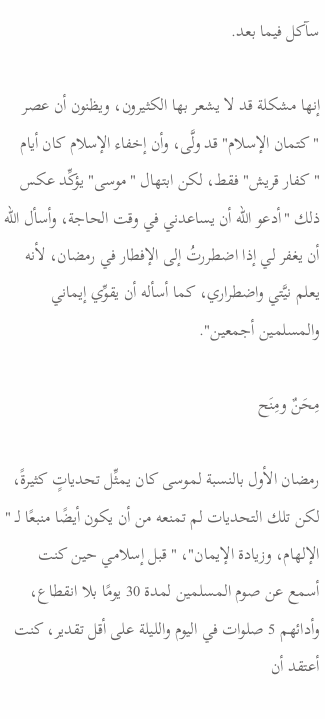سآكل فيما بعد.

إنها مشكلة قد لا يشعر بها الكثيرون، ويظنون أن عصر "كتمان الإسلام" قد ولَّى، وأن إخفاء الإسلام كان أيام "كفار قريش" فقط، لكن ابتهال "موسى" يؤكِّد عكس ذلك "أدعو الله أن يساعدني في وقت الحاجة، وأسأل الله أن يغفر لي إذا اضطررتُ إلى الإفطار في رمضان، لأنه يعلم نيَّتي واضطراري، كما أسأله أن يقوِّي إيماني والمسلمين أجمعين".

مِحَنٌ ومِنَح

رمضان الأول بالنسبة لموسى كان يمثِّل تحدياتٍ كثيرةً، لكن تلك التحديات لم تمنعه من أن يكون أيضًا منبعًا لـ " الإلهام، وزيادة الإيمان"، "قبل إسلامي حين كنت أسمع عن صوم المسلمين لمدة 30 يومًا بلا انقطاع، وأدائهم 5 صلوات في اليوم والليلة على أقل تقدير، كنت أعتقد أن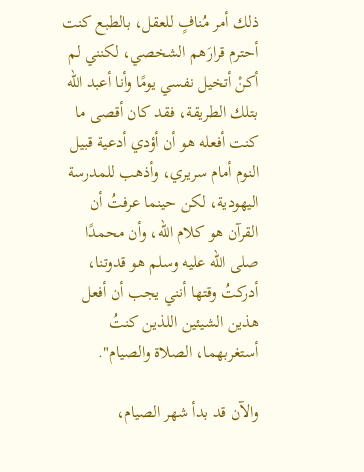ذلك أمر مُنافٍ للعقل، بالطبع كنت أحترم قرارَهم الشخصي، لكنني لم أكنْ أتخيل نفسي يومًا وأنا أعبد الله بتلك الطريقة، فقد كان أقصى ما كنت أفعله هو أن أؤدي أدعية قبيل النوم أمام سريري، وأذهب للمدرسة اليهودية، لكن حينما عرفتُ أن القرآن هو كلام الله، وأن محمدًا صلى الله عليه وسلم هو قدوتنا، أدركتُ وقتها أنني يجب أن أفعل هذين الشيئين اللذين كنتُ أستغربهما، الصلاة والصيام".

والآن قد بدأ شهر الصيام،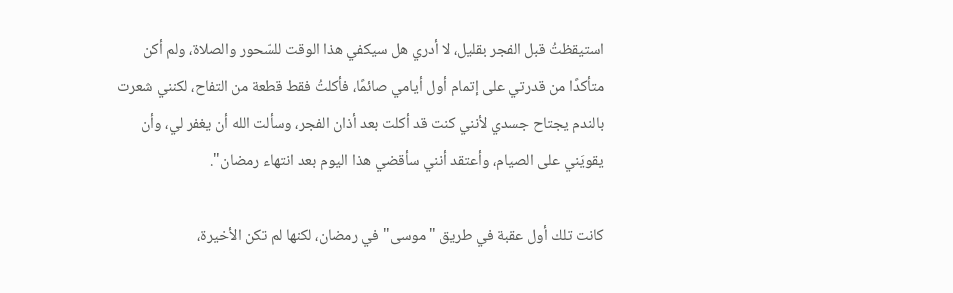استيقظتُ قبل الفجر بقليل، لا أدري هل سيكفي هذا الوقت للسّحور والصلاة، ولم أكن متأكدًا من قدرتي على إتمام أول أيامي صائمًا، فأكلتُ فقط قطعة من التفاح، لكنني شعرت بالندم يجتاح جسدي لأنني كنت قد أكلت بعد أذان الفجر، وسألت الله أن يغفر لي، وأن يقويَني على الصيام، وأعتقد أنني سأقضي هذا اليوم بعد انتهاء رمضان".

كانت تلك أول عقبة في طريق "موسى" في رمضان، لكنها لم تكن الأخيرة،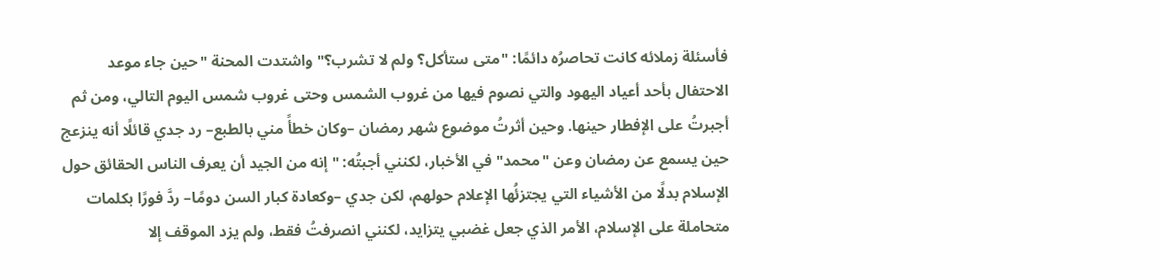فأسئلة زملائه كانت تحاصرُه دائمًا: "متى ستأكل؟ ولم لا تشرب؟" واشتدت المحنة "حين جاء موعد الاحتفال بأحد أعياد اليهود والتي نصوم فيها من غروب الشمس وحتى غروب شمس اليوم التالي، ومن ثم أجبرتُ على الإفطار حينها. وحين أثرتُ موضوع شهر رمضان –وكان خطأً مني بالطبع– رد جدي قائلًا أنه ينزعج حين يسمع عن رمضان وعن "محمد" في الأخبار، لكنني أجبتُه: "إنه من الجيد أن يعرف الناس الحقائق حول الإسلام بدلًا من الأشياء التي يجتزئُها الإعلام حولهم، لكن جدي –وكعادة كبار السن دومًا– ردَّ فورًا بكلمات متحاملة على الإسلام، الأمر الذي جعل غضبي يتزايد، لكنني انصرفتُ فقط، ولم يزد الموقف إلا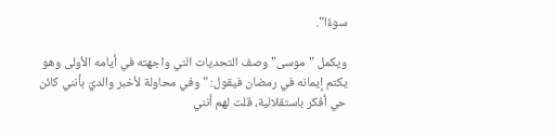سوءًا".

ويكمل "موسى" وصف التحديات التي واجهته في أيامه الأولى وهو يكتم إيمانه في رمضان فيقول: "وفي محاولة لأخبر والديّ بأنني كائن حي أفكر باستقلالية، قلت لهم أنني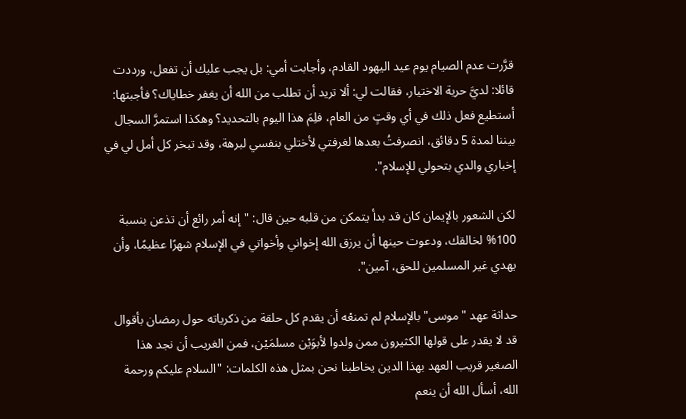قرَّرت عدم الصيام يوم عيد اليهود القادم، وأجابت أمي: بل يجب عليك أن تفعل، ورددت قائلا: لديَّ حرية الاختيار، فقالت لي: ألا تريد أن تطلب من الله أن يغفر خطاياك؟ فأجبتها: أستطيع فعل ذلك في أي وقتٍ من العام، فلِمَ هذا اليوم بالتحديد؟ وهكذا استمرَّ السجال بيننا لمدة 5 دقائق، انصرفتُ بعدها لغرفتي لأختلي بنفسي لبرهة، وقد تبخر كل أمل لي في إخباري والدي بتحولي للإسلام".

لكن الشعور بالإيمان كان قد بدأ يتمكن من قلبه حين قال: "إنه أمر رائع أن تذعن بنسبة 100% لخالقك، ودعوت حينها أن يرزق الله إخواني وأخواتي في الإسلام شهرًا عظيمًا، وأن يهدي غير المسلمين للحق، آمين".

حداثة عهد "موسى" بالإسلام لم تمنعْه أن يقدم كل حلقة من ذكرياته حول رمضان بأقوال قد لا يقدر على قولها الكثيرون ممن ولدوا لأبوَيْن مسلمَيْن، فمن الغريب أن نجد هذا الصغير قريب العهد بهذا الدين يخاطبنا نحن بمثل هذه الكلمات: "السلام عليكم ورحمة الله، أسأل الله أن ينعم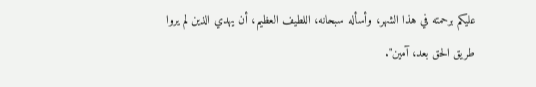عليكم برحمته في هذا الشهر، وأسأله سبحانه، اللطيف العظيم، أن يهدي الذين لم يروا طريق الحق بعد، آمين".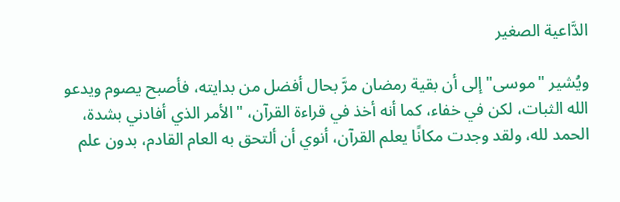الدَّاعية الصغير

ويُشير "موسى" إلى أن بقية رمضان مرَّ بحال أفضل من بدايته، فأصبح يصوم ويدعو الله الثبات، لكن في خفاء، كما أنه أخذ في قراءة القرآن، "الأمر الذي أفادني بشدة، الحمد لله، ولقد وجدت مكانًا يعلم القرآن، أنوي أن ألتحق به العام القادم، بدون علم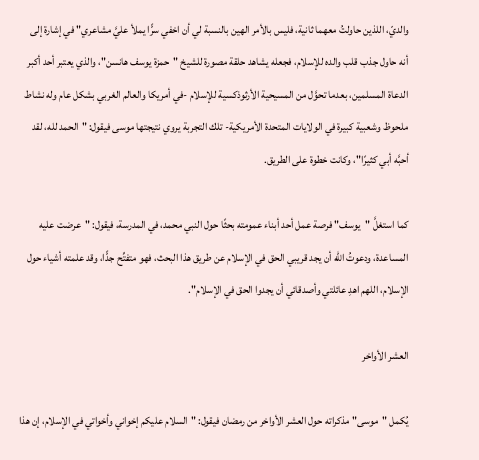والديّ، اللذين حاولتُ معهما ثانية، فليس بالأمر الهين بالنسبة لي أن اخفي سرًّا يملأ عليَّ مشاعري" في إشارة إلى أنه حاول جذب قلب والده للإسلام، فجعله يشاهد حلقة مصورة للشيخ "حمزة يوسف هانسن"، والذي يعتبر أحد أكبر الدعاة المسلمين، بعدما تحوَّل من المسيحية الأرثوذكسية للإسلام -في أمريكا والعالم الغربي بشكل عام وله نشاط ملحوظ وشعبية كبيرة في الولايات المتحدة الأمريكية- تلك التجربة يروي نتيجتها موسى فيقول: "الحمد لله، لقد أحبَّه أبي كثيرًا"، وكانت خطوة على الطريق.

كما استغلَّ "يوسف" فرصة عمل أحد أبناء عمومته بحثًا حول النبي محمد، في المدرسة، فيقول: "عرضت عليه المساعدة، ودعوتُ الله أن يجد قريبي الحق في الإسلام عن طريق هذا البحث، فهو متفتِّح جدًّا، وقد علمته أشياء حول الإسلام، اللهم اهدِ عائلتي وأصدقائي أن يجدوا الحق في الإسلام".

العشر الأواخر

يُكمل "موسى" مذكراته حول العشر الأواخر من رمضان فيقول: "السلام عليكم إخواني وأخواتي في الإسلام، إن هذا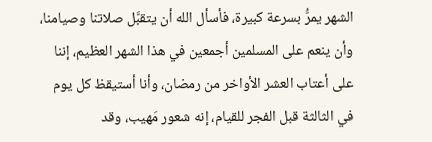الشهر يمرُّ بسرعة كبيرة، فأسأل الله أن يتقبَّل صلاتنا وصيامنا، وأن ينعم على المسلمين أجمعين في هذا الشهر العظيم، إننا على أعتاب العشر الأواخر من رمضان، وأنا أستيقظ كل يوم في الثالثة قبل الفجر للقيام، إنه شعور مَهيب، وقد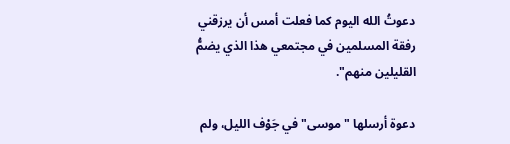دعوتُ الله اليوم كما فعلت أمس أن يرزقني رفقة المسلمين في مجتمعي هذا الذي يضمُّ القليلين منهم".

دعوة أرسلها "موسى" في جَوْف الليل، ولم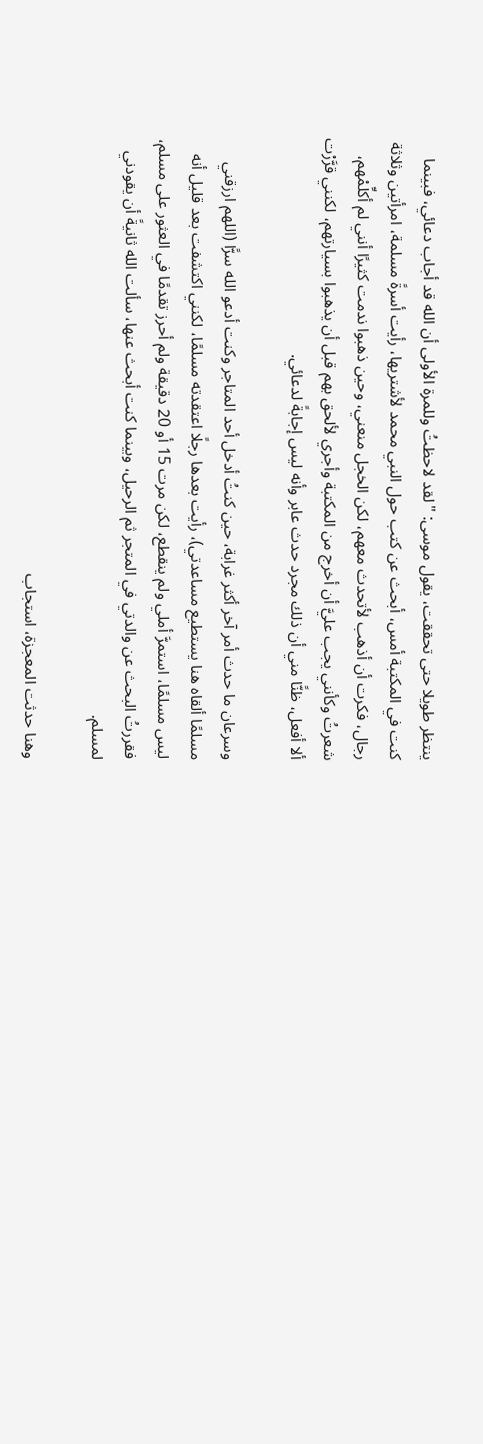ينتظر طويلا حتى تحققت، يقول موسى: "لقد لاحظتُ وللمرة الأولى أن الله قد أجاب دعائي، فبينما كنت في المكتبة أمس، أبحث عن كتب حول النبي محمد لأشتريها، رأيت أسرةً مسلمة، امرأتين وثلاثة رجال، فكرت أن أذهب لأتحدث معهم، لكن الخجل منعني، وحين ذهبوا ندمت كثيرًا أنني لم أكلِّمْهم، شعرتُ وكأنني يجب عليَّ أن أخرج من المكتبة وأجري لألحق بهم قبل أن يذهبوا بسيارتهم، لكنني قرَّرْت ألا أفعل، ظنًّا مني أن ذلك مجرد حدث عابر وأنه ليس إجابةً لدعائي.

وسرعان ما حدث أمر آخر أكثر غرابة، حين كنتُ أدخل أحد المتاجر وكنت أدعو الله سرًّا (اللهم ارزقني مسلمًا ألقاه هنا يستطيع مساعدتي)، رأيت بعدها رجلًا اعتقدته مسلمًا، لكنني اكتشفت بعد قليل أنه ليس مسلمًا، استمرَّ أملي ولم ينقطع، لكن مرت 15 أو 20 دقيقة ولم أحرز تقدمًا في العثور على مسلم، فقررتُ البحث عن والدتي في المتجر ثم الرحيل، وبينما كنت أبحث عنها، سألت الله ثانيةً أن يقودني لمسلم.

وهنا حدثت المعجزة، استجاب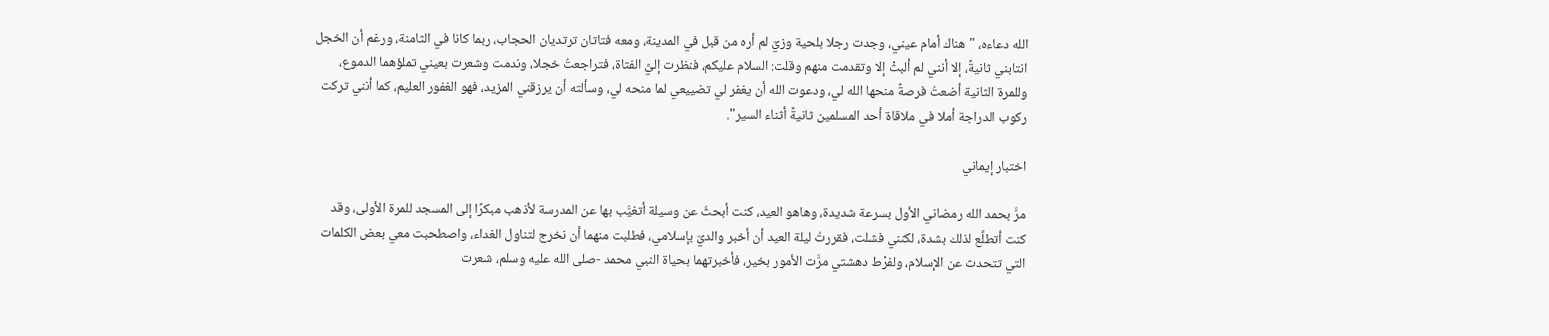الله دعاءه، "هناك أمام عيني، وجدت رجلا بلحية وزيّ لم أره من قبل في المدينة، ومعه فتاتان ترتديان الحجاب، ربما كانا في الثامنة، ورغم أن الخجل انتابني ثانيةً، إلا أنني لم ألبثْ إلا وتقدمت منهم وقلت: السلام عليكم، فنظرت إليَّ الفتاة، فتراجعتُ خجلا، وندمت وشعرت بعيني تملؤهما الدموع، وللمرة الثانية أضعتُ فرصةً منحها الله لي، ودعوت الله أن يغفر لي تضييعي لما منحه لي، وسألته أن يرزقني المزيد، فهو الغفور العليم، كما أنني تركت ركوب الدراجة أملا في ملاقاة أحد المسلمين ثانيةً أثناء السير".

اختبار إيماني

مرَّ بحمد الله رمضاني الأول بسرعة شديدة، وهاهو العيد، كنت أبحثُ عن وسيلة أتغيَّب بها عن المدرسة لأذهب مبكرًا إلى المسجد للمرة الأولى، وقد كنت أتطلَّع لذلك بشدة، لكنني فشلت، فقررتُ ليلة العيد أن أخبر والديّ بإسلامي، فطلبت منهما أن نخرج لتناول الغداء، واصطحبت معي بعض الكلمات التي تتحدث عن الإسلام، ولفرْط دهشتي مرَّت الأمور بخير، فأخبرتهما بحياة النبي محمد -صلى الله عليه وسلم، شعرت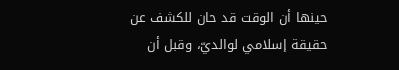حينها أن الوقت قد حان للكشف عن حقيقة إسلامي لوالديّ، وقبل أن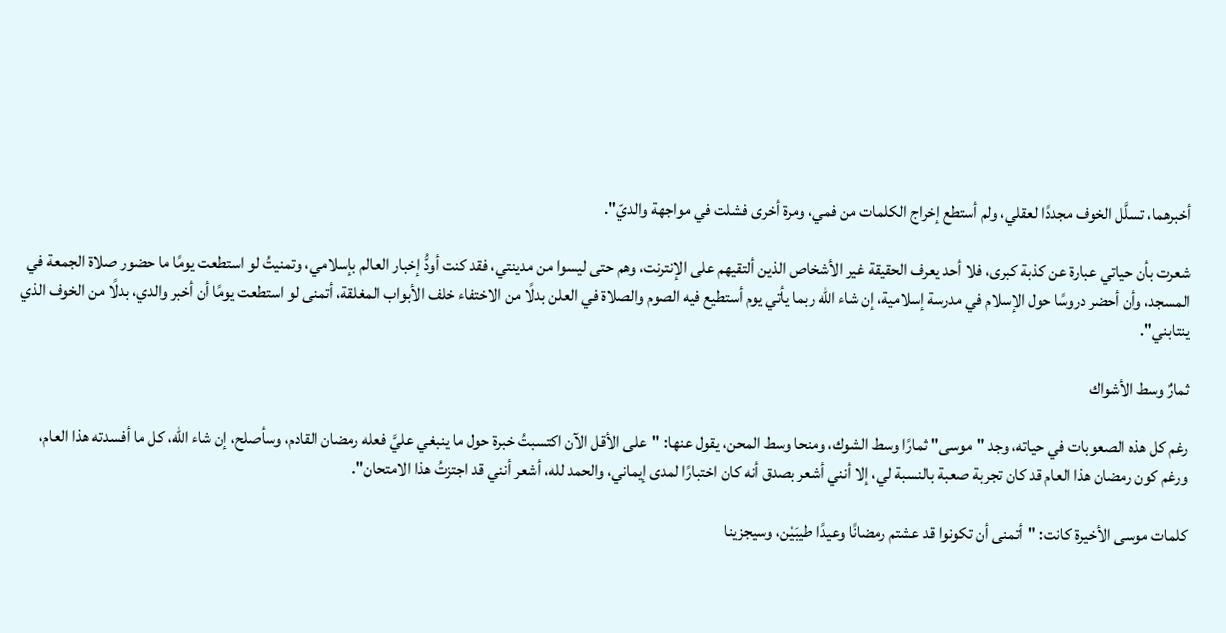أخبرهما، تسلَّل الخوف مجددًا لعقلي، ولم أستطع إخراج الكلمات من فمي، ومرة أخرى فشلت في مواجهة والديّ".

شعرت بأن حياتي عبارة عن كذبة كبرى، فلا أحد يعرف الحقيقة غير الأشخاص الذين ألتقيهم على الإنترنت، وهم حتى ليسوا من مدينتي، فقد كنت أودُّ إخبار العالم بإسلامي، وتمنيتُ لو استطعت يومًا ما حضور صلاة الجمعة في المسجد، وأن أحضر دروسًا حول الإسلام في مدرسة إسلامية، إن شاء الله ربما يأتي يوم أستطيع فيه الصوم والصلاة في العلن بدلًا من الاختفاء خلف الأبواب المغلقة، أتمنى لو استطعت يومًا أن أخبر والدي، بدلًا من الخوف الذي ينتابني".

ثمارٌ وسط الأشواك

رغم كل هذه الصعوبات في حياته، وجد "موسى" ثمارًا وسط الشوك، ومنحا وسط المحن، يقول عنها: "على الأقل الآن اكتسبتُ خبرة حول ما ينبغي عليَّ فعله رمضان القادم، وسأصلح، إن شاء الله، كل ما أفسدته هذا العام، ورغم كون رمضان هذا العام قد كان تجربة صعبة بالنسبة لي، إلا أنني أشعر بصدق أنه كان اختبارًا لمدى إيماني، والحمد لله، أشعر أنني قد اجتزتُ هذا الامتحان".

كلمات موسى الأخيرة كانت: "أتمنى أن تكونوا قد عشتم رمضانًا وعيدًا طيبَيْن، وسيجزينا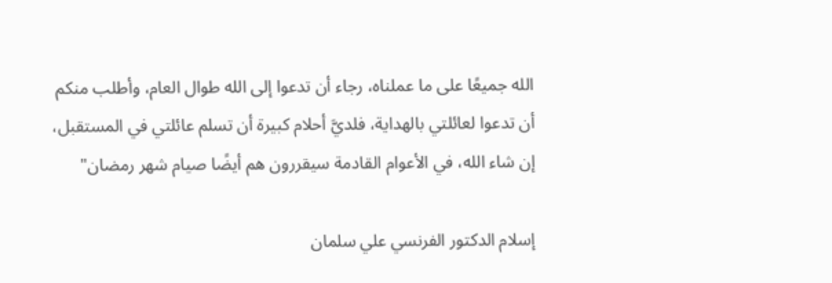الله جميعًا على ما عملناه، رجاء أن تدعوا إلى الله طوال العام، وأطلب منكم أن تدعوا لعائلتي بالهداية، فلديَّ أحلام كبيرة أن تسلم عائلتي في المستقبل، إن شاء الله، في الأعوام القادمة سيقررون هم أيضًا صيام شهر رمضان"

إسلام الدكتور الفرنسي علي سلمان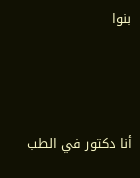بنوا



أنا دكتور في الطب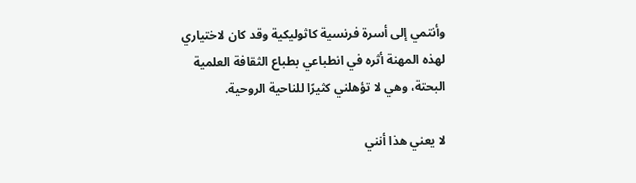وأنتمي إلى أسرة فرنسية كاثوليكية وقد كان لاختياري لهذه المهنة أثره في انطباعي بطباع الثقافة العلمية البحتة، وهي لا تؤهلني كثيرًا للناحية الروحية.

لا يعني هذا أنني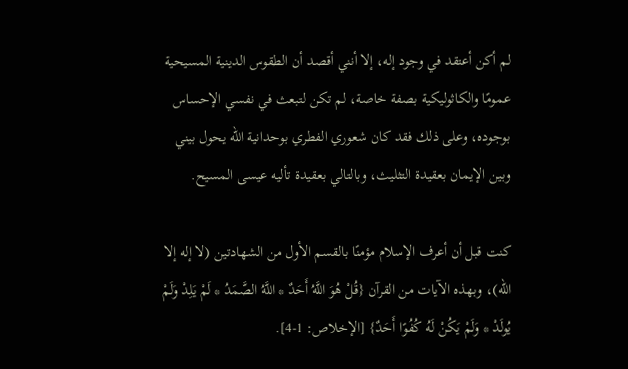لم أكن أعتقد في وجود إله، إلا أنني أقصد أن الطقوس الدينية المسيحية عمومًا والكاثوليكية بصفة خاصة، لم تكن لتبعث في نفسي الإحساس بوجوده، وعلى ذلك فقد كان شعوري الفطري بوحدانية الله يحول بيني وبين الإيمان بعقيدة التثليث، وبالتالي بعقيدة تأليه عيسى المسيح.

كنت قبل أن أعرف الإسلام مؤمنًا بالقسم الأول من الشهادتين (لا إله إلا الله)، وبهذه الآيات من القرآن {قُلْ هُوَ اللَّهُ أَحَدٌ * اللَّهُ الصَّمَدُ * لَمْ يَلِدْ وَلَمْ يُولَدْ * وَلَمْ يَكُنْ لَهُ كُفُوًا أَحَدٌ} [الإخلاص: 1-4].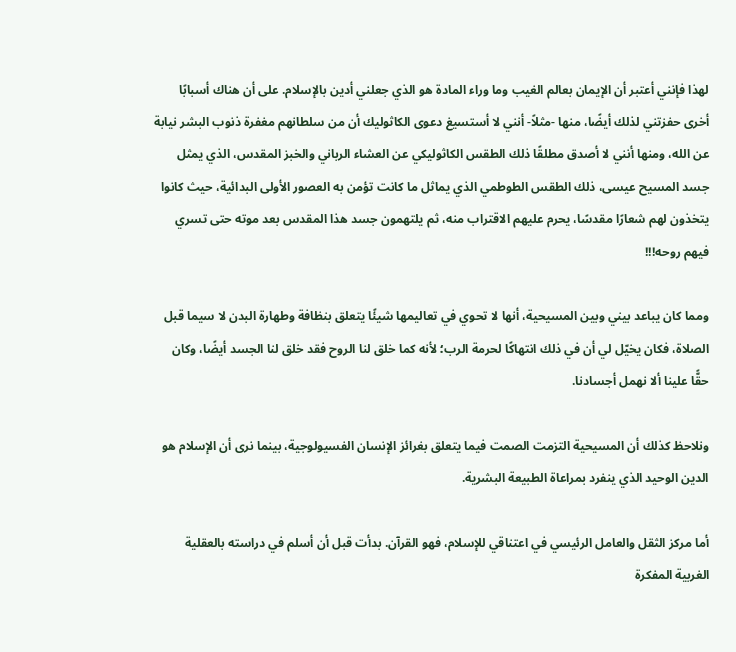لهذا فإنني أعتبر أن الإيمان بعالم الغيب وما وراء المادة هو الذي جعلني أدين بالإسلام. على أن هناك أسبابًا أخرى حفزتني لذلك أيضًا، منها -مثلاً- أنني لا أستسيغ دعوى الكاثوليك أن من سلطانهم مغفرة ذنوب البشر نيابة عن الله، ومنها أنني لا أصدق مطلقًا ذلك الطقس الكاثوليكي عن العشاء الرباني والخبز المقدس، الذي يمثل جسد المسيح عيسى، ذلك الطقس الطوطمي الذي يماثل ما كانت تؤمن به العصور الأولى البدائية، حيث كانوا يتخذون لهم شعارًا مقدسًا، يحرم عليهم الاقتراب منه، ثم يلتهمون جسد هذا المقدس بعد موته حتى تسري فيهم روحه!!!

ومما كان يباعد بيني وبين المسيحية، أنها لا تحوي في تعاليمها شيئًا يتعلق بنظافة وطهارة البدن لا سيما قبل الصلاة، فكان يخيّل لي أن في ذلك انتهاكًا لحرمة الرب؛ لأنه كما خلق لنا الروح فقد خلق لنا الجسد أيضًا، وكان حقًّا علينا ألا نهمل أجسادنا.

ونلاحظ كذلك أن المسيحية التزمت الصمت فيما يتعلق بغرائز الإنسان الفسيولوجية، بينما نرى أن الإسلام هو الدين الوحيد الذي ينفرد بمراعاة الطبيعة البشرية.

أما مركز الثقل والعامل الرئيسي في اعتناقي للإسلام، فهو القرآن. بدأت قبل أن أسلم في دراسته بالعقلية الغربية المفكرة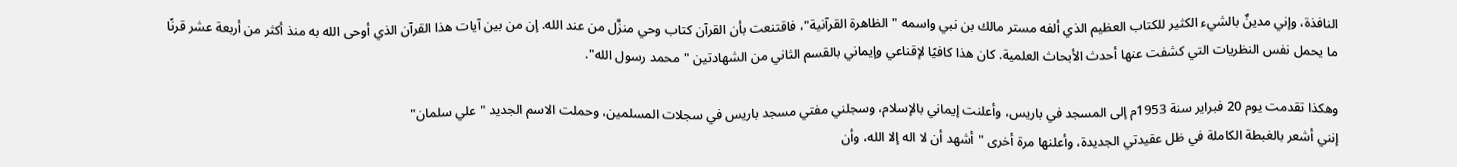النافذة، وإني مدينٌ بالشيء الكثير للكتاب العظيم الذي ألفه مستر مالك بن نبي واسمه "الظاهرة القرآنية"، فاقتنعت بأن القرآن كتاب وحي منزَّل من عند الله. إن من بين آيات هذا القرآن الذي أوحى الله به منذ أكثر من أربعة عشر قرنًا ما يحمل نفس النظريات التي كشفت عنها أحدث الأبحاث العلمية. كان هذا كافيًا لإقناعي وإيماني بالقسم الثاني من الشهادتين "محمد رسول الله".

وهكذا تقدمت يوم 20 فبراير سنة 1953م إلى المسجد في باريس، وأعلنت إيماني بالإسلام، وسجلني مفتي مسجد باريس في سجلات المسلمين، وحملت الاسم الجديد "علي سلمان"
إنني أشعر بالغبطة الكاملة في ظل عقيدتي الجديدة، وأعلنها مرة أخرى "أشهد أن لا اله إلا الله، وأن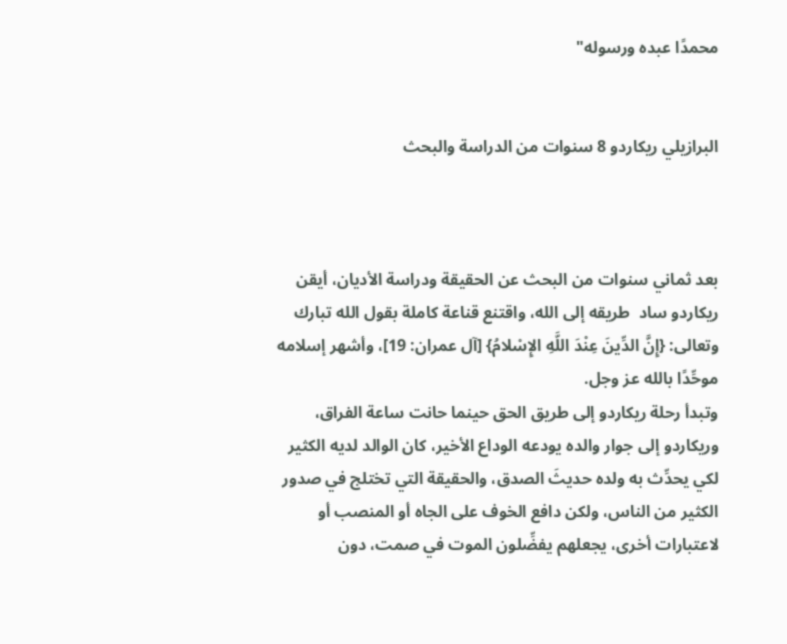محمدًا عبده ورسوله"


البرازيلي ريكاردو 8 سنوات من الدراسة والبحث



بعد ثماني سنوات من البحث عن الحقيقة ودراسة الأديان، أيقن ريكاردو ساد  طريقه إلى الله، واقتنع قناعة كاملة بقول الله تبارك وتعالى: {إِنَّ الدِّينَ عِنْدَ اللَّهِ الإِسْلامُ} [آل عمران: 19]، وأشهر إسلامه موحِّدًا بالله عز وجل.
وتبدأ رحلة ريكاردو إلى طريق الحق حينما حانت ساعة الفراق، وريكاردو إلى جوار والده يودعه الوداع الأخير، كان الوالد لديه الكثير لكي يحدِّث به ولده حديثَ الصدق، والحقيقة التي تختلج في صدور الكثير من الناس، ولكن دافع الخوف على الجاه أو المنصب أو لاعتبارات أخرى، يجعلهم يفضِّلون الموت في صمت، دون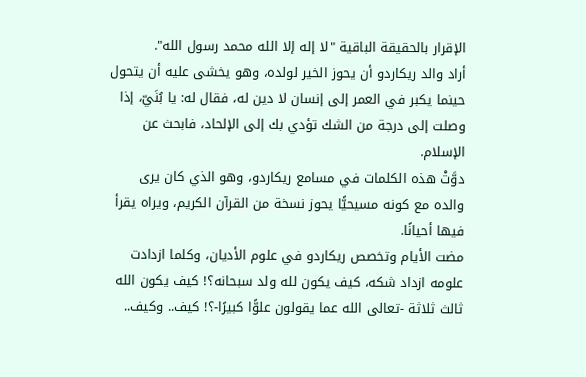الإقرار بالحقيقة الباقية "لا إله إلا الله محمد رسول الله".
أراد والد ريكاردو أن يحوز الخير لولده، وهو يخشى عليه أن يتحول حينما يكبر في العمر إلى إنسان لا دين له، فقال له: يا بُنَيّ، إذا وصلت إلى درجة من الشك تؤدي بك إلى الإلحاد، فابحث عن الإسلام.
دوَّتْ هذه الكلمات في مسامع ريكاردو، وهو الذي كان يرى والده مع كونه مسيحيًّا يحوز نسخة من القرآن الكريم، ويراه يقرأ فيها أحيانًا.
مضت الأيام وتخصص ريكاردو في علوم الأديان، وكلما ازدادت علومه ازداد شكه، كيف يكون لله ولد سبحانه؟! كيف يكون الله ثالث ثلاثة -تعالى الله عما يقولون علوًّا كبيرًا-؟! كيف.. وكيف..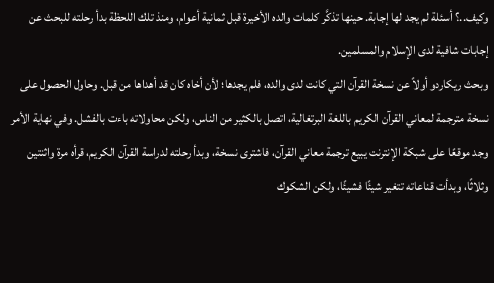وكيف..؟ أسئلة لم يجد لها إجابة. حينها تذكَّر كلمات والده الأخيرة قبل ثمانية أعوام، ومنذ تلك اللحظة بدأ رحلته للبحث عن إجابات شافية لدى الإسلام والمسلمين.
وبحث ريكاردو أولاً عن نسخة القرآن التي كانت لدى والده، فلم يجدها؛ لأن أخاه كان قد أهداها من قبل. وحاول الحصول على نسخة مترجمة لمعاني القرآن الكريم باللغة البرتغالية، اتصل بالكثير من الناس، ولكن محاولاته باءت بالفشل. وفي نهاية الأمر وجد موقعًا على شبكة الإنترنت يبيع ترجمة معاني القرآن، فاشترى نسخة، وبدأ رحلته لدراسة القرآن الكريم، قرأه مرة واثنتين وثلاثًا، وبدأت قناعاته تتغير شيئًا فشيئًا، ولكن الشكوك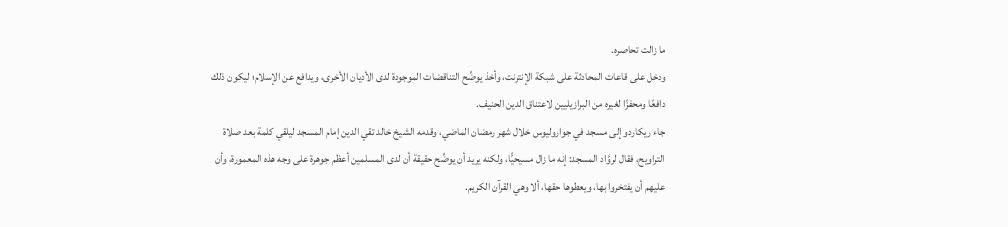ما زالت تحاصره.
ودخل على قاعات المحادثة على شبكة الإنترنت، وأخذ يوضِّح التناقضات الموجودة لدى الأديان الأخرى، ويدافع عن الإسلام؛ ليكون ذلك دافعًا ومحفزًا لغيره من البرازيليين لاعتناق الدين الحنيف.
جاء ريكاردو إلى مسجد في جواروليوس خلال شهر رمضان الماضي، وقدمه الشيخ خالد تقي الدين إمام المسجد ليلقي كلمة بعد صلاة التراويح، فقال لروَّاد المسجد: إنه ما زال مسيحيًّا، ولكنه يريد أن يوضِّح حقيقة أن لدى المسلمين أعظم جوهرة على وجه هذه المعمورة، وأن عليهم أن يفتخروا بها، ويعطوها حقها، ألا وهي القرآن الكريم.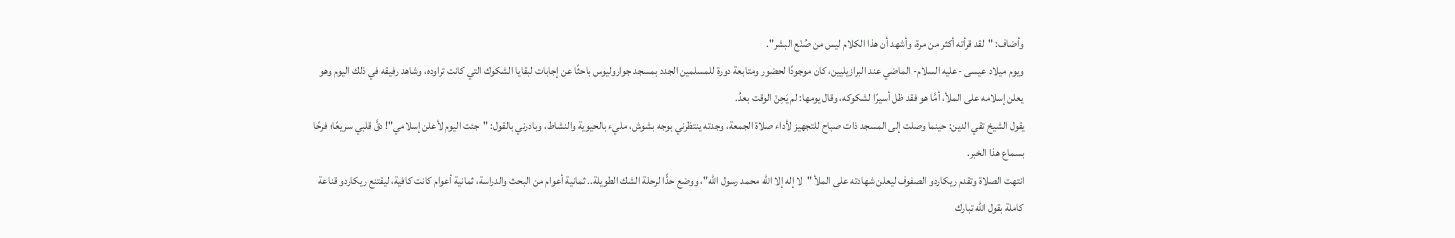وأضاف: "لقد قرأته أكثر من مرة، وأشهد أن هذا الكلام ليس من صُنْع البشر".
ويوم ميلاد عيسى -عليه السلام- الماضي عند البرازيليين، كان موجودًا لحضور ومتابعة دورة للمسلمين الجدد بمسجد جواروليوس باحثًا عن إجابات لبقايا الشكوك التي كانت تراوده، وشاهد رفيقه في ذلك اليوم وهو يعلن إسلامه على الملأ، أمَّا هو فقد ظل أسيرًا لشكوكه، وقال يومها: لم يَحِنْ الوقت بعدُ.
يقول الشيخ تقي الدين: حينما وصلت إلى المسجد ذات صباح للتجهيز لأداء صلاة الجمعة، وجدته ينتظرني بوجه بشوش، مليء بالحيوية والنشاط، وبادرني بالقول: "جئت اليوم لأعلن إسلامي"! دقَّ قلبي سريعًا؛ فرحًا بسماع هذا الخبر.
انتهت الصلاة وتقدم ريكاردو الصفوف ليعلن شهادته على الملأ "لا إله إلا الله محمد رسول الله"، ووضع حدًّا لرحلة الشك الطويلة.. ثمانية أعوام من البحث والدراسة، ثمانية أعوام كانت كافية، ليقتنع ريكاردو قناعة كاملة بقول الله تبارك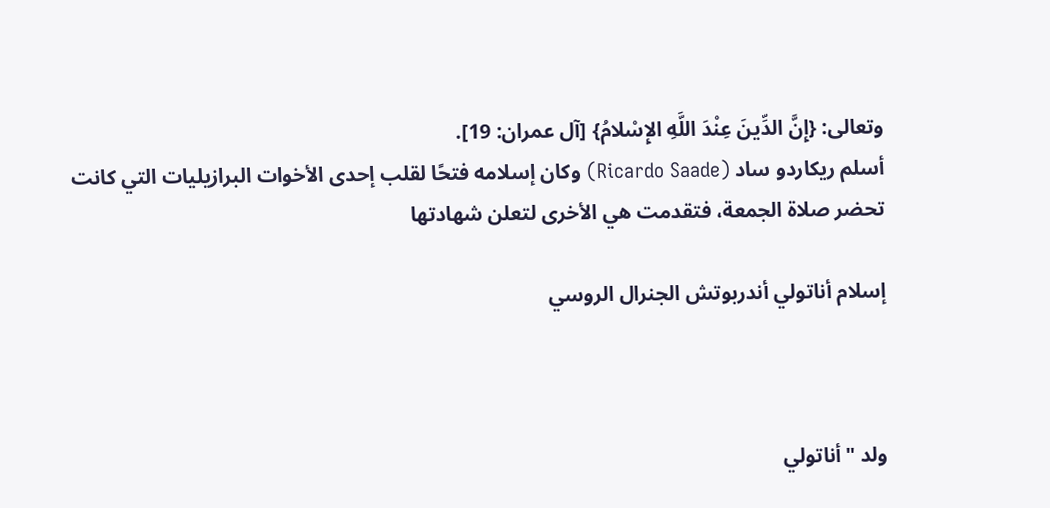وتعالى: {إِنَّ الدِّينَ عِنْدَ اللَّهِ الإِسْلامُ} [آل عمران: 19].
أسلم ريكاردو ساد (Ricardo Saade) وكان إسلامه فتحًا لقلب إحدى الأخوات البرازيليات التي كانت تحضر صلاة الجمعة، فتقدمت هي الأخرى لتعلن شهادتها

إسلام أناتولي أندربوتش الجنرال الروسي



ولد "أناتولي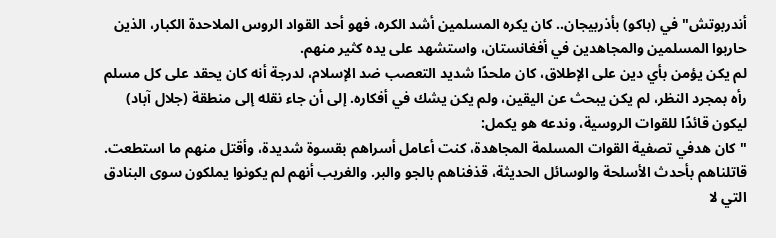أندربوتش" في (باكو) بأذربيجان.. كان يكره المسلمين أشد الكره، فهو أحد القواد الروس الملاحدة الكبار، الذين حاربوا المسلمين والمجاهدين في أفغانستان، واستشهد على يده كثير منهم.
لم يكن يؤمن بأي دين على الإطلاق، كان ملحدًا شديد التعصب ضد الإسلام، لدرجة أنه كان يحقد على كل مسلم رأه بمجرد النظر، لم يكن يبحث عن اليقين، ولم يكن يشك في أفكاره. إلى أن جاء نقله إلى منطقة (جلال آباد) ليكون قائدًا للقوات الروسية، وندعه هو يكمل:
"كان هدفي تصفية القوات المسلمة المجاهدة، كنت أعامل أسراهم بقسوة شديدة، وأقتل منهم ما استطعت. قاتلناهم بأحدث الأسلحة والوسائل الحديثة، قذفناهم بالجو والبر. والغريب أنهم لم يكونوا يملكون سوى البنادق التي لا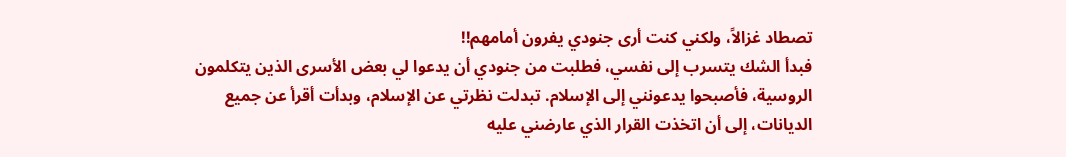تصطاد غزالاً، ولكني كنت أرى جنودي يفرون أمامهم!!
فبدأ الشك يتسرب إلى نفسي، فطلبت من جنودي أن يدعوا لي بعض الأسرى الذين يتكلمون الروسية، فأصبحوا يدعونني إلى الإسلام. تبدلت نظرتي عن الإسلام، وبدأت أقرأ عن جميع الديانات، إلى أن اتخذت القرار الذي عارضني عليه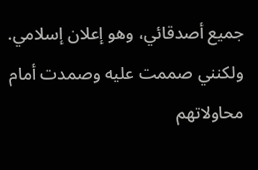جميع أصدقائي، وهو إعلان إسلامي.
ولكنني صممت عليه وصمدت أمام محاولاتهم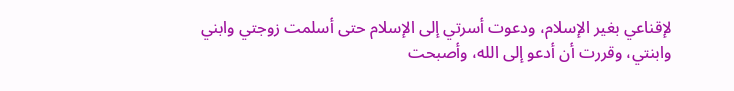لإقناعي بغير الإسلام، ودعوت أسرتي إلى الإسلام حتى أسلمت زوجتي وابني وابنتي، وقررت أن أدعو إلى الله، وأصبحت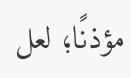مؤذنًا؛ لعل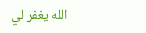الله يغفر لي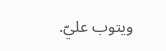ويتوب عليّ.